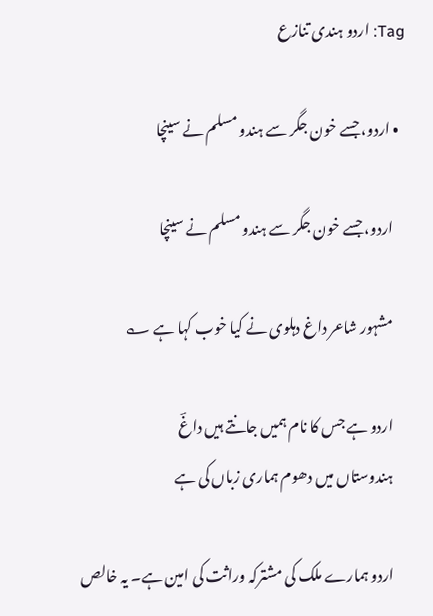Tag: اردو ہندی تنازع

  • اردو، جسے خون جگر سے ہندو مسلم نے سینچا

    اردو، جسے خون جگر سے ہندو مسلم نے سینچا

    مشہور شاعر داغ دہلوی نے کیا خوب کہا ہے ؎

    اردو ہے جس کا نام ہمیں جانتے ہیں داغؔ
    ہندوستاں میں دھوم ہماری زباں کی ہے

    اردو ہمارے ملک کی مشترکہ وراثت کی امین ہے۔ یہ خالص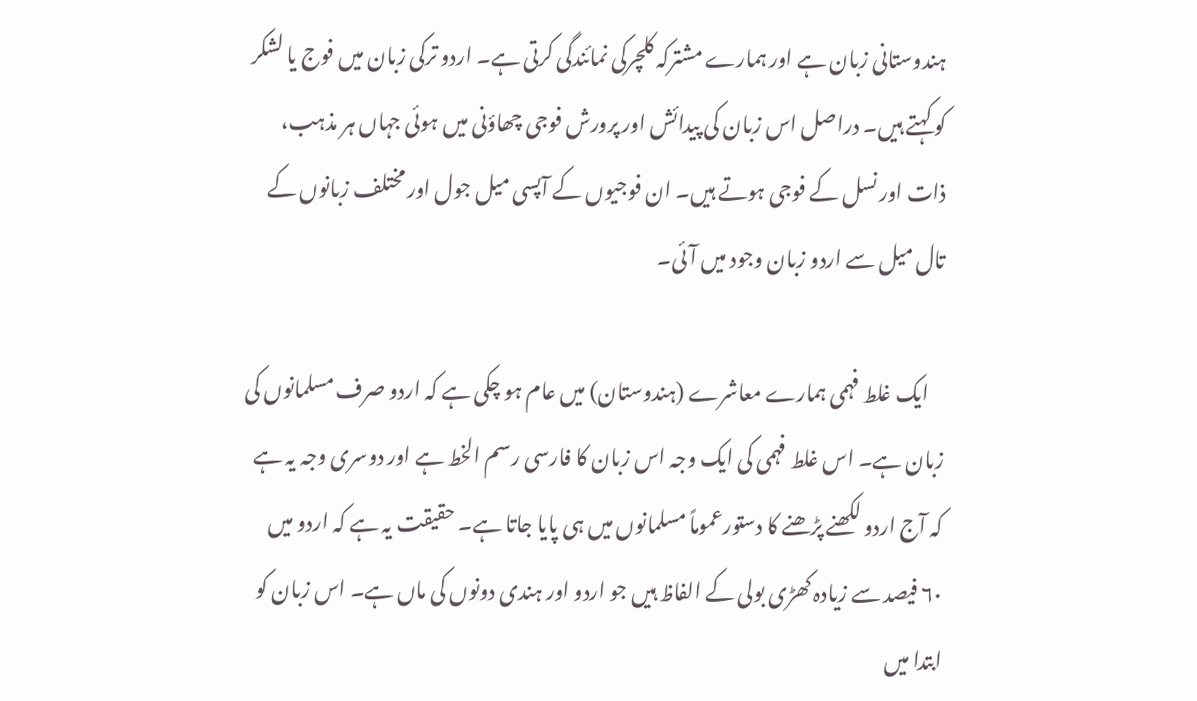ہندوستانی زبان ہے اور ہمارے مشترکہ کلچرکی نمائندگی کرتی ہے۔ اردو ترکی زبان میں فوج یا لشکر کو کہتے ہیں۔ دراصل اس زبان کی پیدائش اور پرورش فوجی چھاؤنی میں ہوئی جہاں ہر مذہب، ذات اور نسل کے فوجی ہوتے ہیں۔ ان فوجیوں کے آپسی میل جول اور مختلف زبانوں کے تال میل سے اردو زبان وجود میں آئی۔

    ایک غلط فہمی ہمارے معاشرے (ہندوستان) میں عام ہو چکی ہے کہ اردو صرف مسلمانوں کی زبان ہے۔ اس غلط فہمی کی ایک وجہ اس زبان کا فارسی رسم الخط ہے اور دوسری وجہ یہ ہے کہ آج اردو لکھنے پڑھنے کا دستورعموماً مسلمانوں میں ہی پایا جاتا ہے۔ حقیقت یہ ہے کہ اردو میں ۶۰ فیصد سے زیادہ کھڑی بولی کے الفاظ ہیں جو اردو اور ہندی دونوں کی ماں ہے۔ اس زبان کو ابتدا میں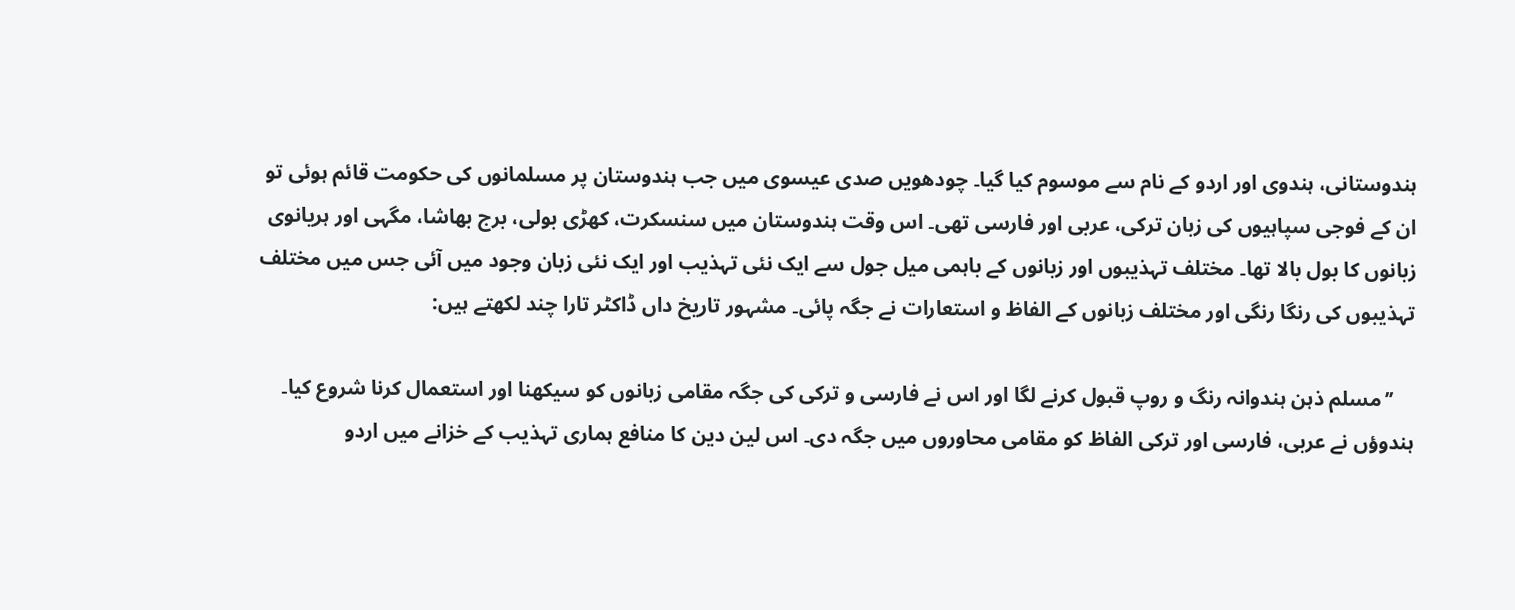ہندوستانی، ہندوی اور اردو کے نام سے موسوم کیا گیا۔ چودھویں صدی عیسوی میں جب ہندوستان پر مسلمانوں کی حکومت قائم ہوئی تو ان کے فوجی سپاہیوں کی زبان ترکی، عربی اور فارسی تھی۔ اس وقت ہندوستان میں سنسکرت، کھڑی بولی، برج بھاشا، مگہی اور ہریانوی زبانوں کا بول بالا تھا۔ مختلف تہذیبوں اور زبانوں کے باہمی میل جول سے ایک نئی تہذیب اور ایک نئی زبان وجود میں آئی جس میں مختلف تہذیبوں کی رنگا رنگی اور مختلف زبانوں کے الفاظ و استعارات نے جگہ پائی۔ مشہور تاریخ داں ڈاکٹر تارا چند لکھتے ہیں:

    ’’مسلم ذہن ہندوانہ رنگ و روپ قبول کرنے لگا اور اس نے فارسی و ترکی کی جگہ مقامی زبانوں کو سیکھنا اور استعمال کرنا شروع کیا۔ ہندوؤں نے عربی، فارسی اور ترکی الفاظ کو مقامی محاوروں میں جگہ دی۔ اس لین دین کا منافع ہماری تہذیب کے خزانے میں اردو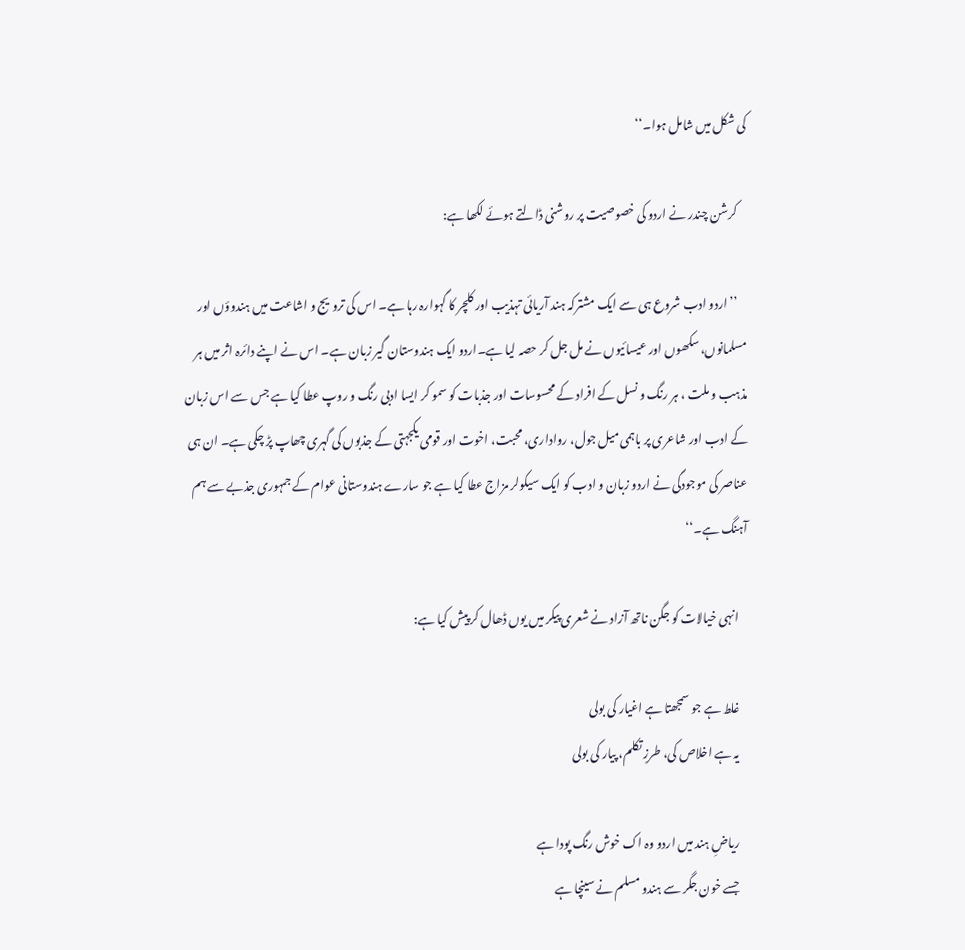کی شکل میں شامل ہوا۔‘‘

    کرشن چندر نے اردو کی خصوصیت پر روشنی ڈالتے ہوئے لکھا ہے:

    ’’اردو ادب شروع ہی سے ایک مشترکہ ہند آریائی تہذیب اور کلچر کا گہوارہ رہا ہے۔ اس کی ترویج و اشاعت میں ہندوؤں اور مسلمانوں، سکھوں اور عیسائیوں نے مل جل کر حصہ لیا ہے۔اردو ایک ہندوستان گیر زبان ہے۔ اس نے اپنے دائرہ اثر میں ہر مذہب و ملت ، ہر رنگ و نسل کے افراد کے محسوسات اور جذبات کو سمو کر ایسا ادبی رنگ و روپ عطا کیا ہے جس سے اس زبان کے ادب اور شاعری پر باہمی میل جول، رواداری، محبت، اخوت اور قومی یکجہتی کے جذبوں کی گہری چھاپ پڑ چکی ہے۔ ان ہی عناصر کی موجودگی نے اردو زبان و ادب کو ایک سیکولر مزاج عطا کیا ہے جو سارے ہندوستانی عوام کے جمہوری جذبے سے ہم آہنگ ہے۔‘‘

    انہی خیالات کو جگن ناتھ آزاد نے شعری پیکر میں یوں ڈھال کر پیش کیا ہے:

    غلط ہے جو سمجھتا ہے اغیار کی بولی
    یہ ہے اخلاص کی، طرزِ تکلم، پیار کی بولی

    ریاضِ ہند میں اردو وہ اک خوش رنگ پودا ہے
    جسے خون جگر سے ہندو مسلم نے سینچا ہے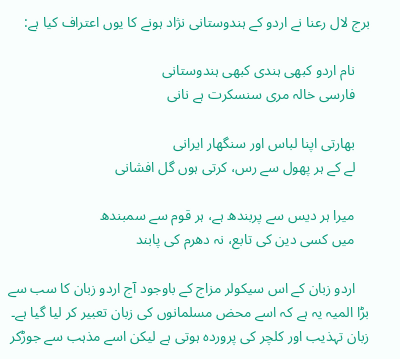برج لال رعنا نے اردو کے ہندوستانی نژاد ہونے کا یوں اعتراف کیا ہے:

    نام اردو کبھی ہندی کبھی ہندوستانی
    فارسی خالہ مری سنسکرت ہے نانی

    بھارتی اپنا لباس اور سنگھار ایرانی
    لے کے ہر پھول سے رس، کرتی ہوں گل افشانی

    میرا ہر دیس سے پربندھ ہے، ہر قوم سے سمبندھ
    میں کسی دین کی تابع، نہ دھرم کی پابند

    اردو زبان کے اس سیکولر مزاج کے باوجود آج اردو زبان کا سب سے بڑا المیہ یہ ہے کہ اسے محض مسلمانوں کی زبان تعبیر کر لیا گیا ہے۔ زبان تہذیب اور کلچر کی پروردہ ہوتی ہے لیکن اسے مذہب سے جوڑکر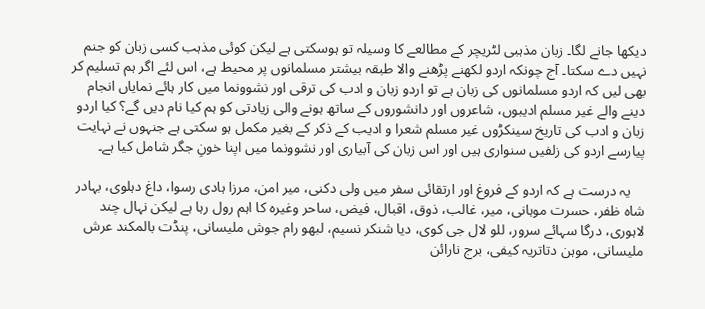دیکھا جانے لگا۔ زبان مذہبی لٹریچر کے مطالعے کا وسیلہ تو ہوسکتی ہے لیکن کوئی مذہب کسی زبان کو جنم نہیں دے سکتا۔ آج چونکہ اردو لکھنے پڑھنے والا طبقہ بیشتر مسلمانوں پر محیط ہے، اس لئے اگر ہم تسلیم کر بھی لیں کہ اردو مسلمانوں کی زبان ہے تو اردو زبان و ادب کی ترقی اور نشوونما میں کار ہائے نمایاں انجام دینے والے غیر مسلم ادیبوں، شاعروں اور دانشوروں کے ساتھ ہونے والی زیادتی کو ہم کیا نام دیں گے؟ کیا اردو زبان و ادب کی تاریخ سینکڑوں غیر مسلم شعرا و ادیب کے ذکر کے بغیر مکمل ہو سکتی ہے جنہوں نے نہایت پیارسے اردو کی زلفیں سنواری ہیں اور اس زبان کی آبیاری اور نشوونما میں اپنا خونِ جگر شامل کیا ہے۔

    یہ درست ہے کہ اردو کے فروغ اور ارتقائی سفر میں ولی دکنی، میر امن، مرزا ہادی رسوا، داغ دہلوی، بہادر شاہ ظفر، حسرت موہانی، میر، غالب، ذوق، اقبال، فیض، ساحر وغیرہ کا اہم رول رہا ہے لیکن نہال چند لاہوری، درگا سہائے سرور، للو لال جی کوی، دیا شنکر نسیم، لبھو رام جوش ملیسانی، پنڈت بالمکند عرش ملیسانی، موہن دتاتریہ کیفی، برج نارائن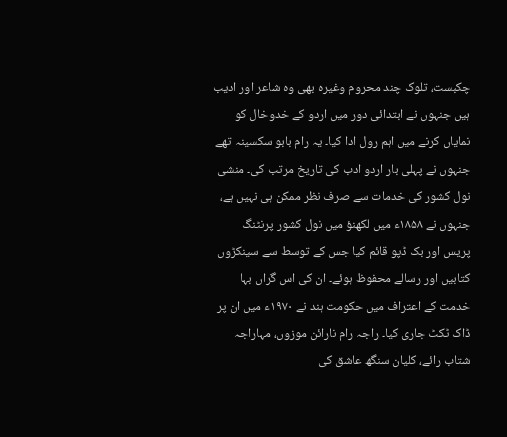چکبست، تلوک چند محروم وغیرہ بھی وہ شاعر اور ادیب ہیں جنہوں نے ابتدائی دور میں اردو کے خدوخال کو نمایاں کرنے میں اہم رول ادا کیا۔ یہ رام بابو سکسینہ تھے جنہوں نے پہلی بار اردو ادب کی تاریخ مرتب کی۔ منشی نول کشور کی خدمات سے صرف نظر ممکن ہی نہیں ہے، جنہوں نے ۱۸۵۸ء میں لکھنؤ میں نول کشور پرنٹنگ پریس اور بک ڈپو قائم کیا جس کے توسط سے سینکڑوں کتابیں اور رسالے محفوظ ہوئے۔ ان کی اس گراں بہا خدمت کے اعتراف میں حکومت ہند نے ۱۹۷۰ء میں ان پر ڈاک ٹکٹ جاری کیا۔ راجہ رام نارائن موزوں، مہاراجہ شتاب رائے، کلیان سنگھ عاشق کی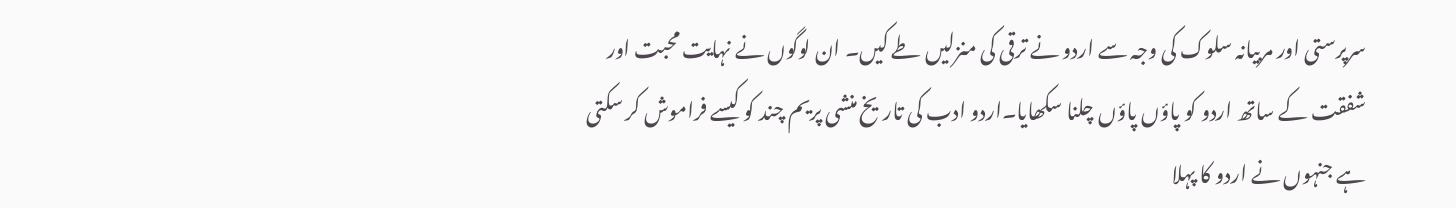سرپرستی اور مربیانہ سلوک کی وجہ سے اردو نے ترقی کی منزلیں طے کیں۔ ان لوگوں نے نہایت محبت اور شفقت کے ساتھ اردو کو پاؤں پاؤں چلنا سکھایا۔اردو ادب کی تاریخ منشی پریم چند کو کیسے فراموش کر سکتی ہے جنہوں نے اردو کا پہلا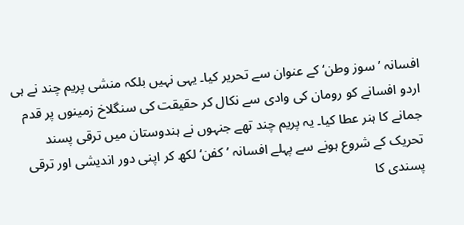افسانہ ’سوز وطن‘ کے عنوان سے تحریر کیا۔ یہی نہیں بلکہ منشی پریم چند نے ہی اردو افسانے کو رومان کی وادی سے نکال کر حقیقت کی سنگلاخ زمینوں پر قدم جمانے کا ہنر عطا کیا۔ یہ پریم چند تھے جنہوں نے ہندوستان میں ترقی پسند تحریک کے شروع ہونے سے پہلے افسانہ ’کفن‘ لکھ کر اپنی دور اندیشی اور ترقی پسندی کا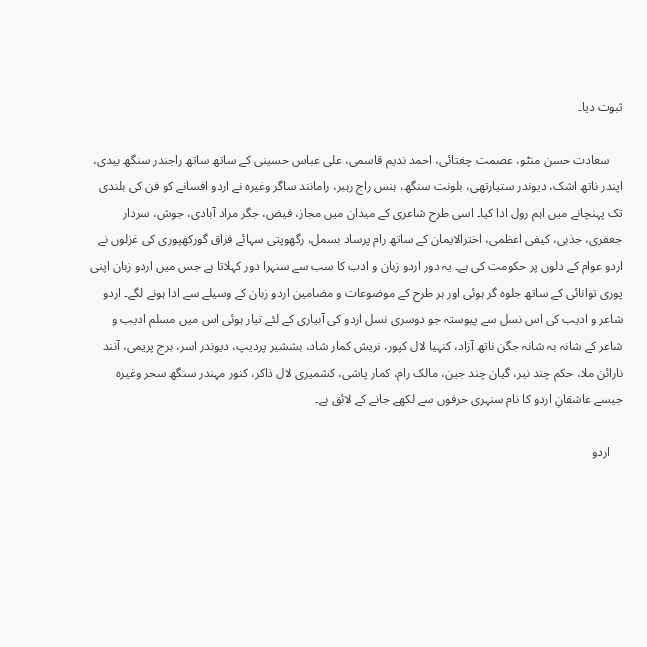ثبوت دیا۔

    سعادت حسن منٹو، عصمت چغتائی، احمد ندیم قاسمی، علی عباس حسینی کے ساتھ ساتھ راجندر سنگھ بیدی، اپندر ناتھ اشک، دیوندر ستیارتھی، بلونت سنگھ، ہنس راج رہبر، رامانند ساگر وغیرہ نے اردو افسانے کو فن کی بلندی تک پہنچانے میں اہم رول ادا کیا۔ اسی طرح شاعری کے میدان میں مجاز، فیض، جگر مراد آبادی، جوش، سردار جعفری، جذبی، کیفی اعظمی، اخترالایمان کے ساتھ رام پرساد بسمل، رگھوپتی سہائے فراق گورکھپوری کی غزلوں نے اردو عوام کے دلوں پر حکومت کی ہے۔ یہ دور اردو زبان و ادب کا سب سے سنہرا دور کہلاتا ہے جس میں اردو زبان اپنی پوری توانائی کے ساتھ جلوہ گر ہوئی اور ہر طرح کے موضوعات و مضامین اردو زبان کے وسیلے سے ادا ہونے لگے۔ اردو شاعر و ادیب کی اس نسل سے پیوستہ جو دوسری نسل اردو کی آبیاری کے لئے تیار ہوئی اس میں مسلم ادیب و شاعر کے شانہ بہ شانہ جگن ناتھ آزاد، کنہیا لال کپور، نریش کمار شاد، بششیر پردیپ، دیوندر اسر، برج پریمی، آنند نارائن ملا، حکم چند نیر، گیان چند جین، مالک رام، کمار پاشی، کشمیری لال ذاکر، کنور مہندر سنگھ سحر وغیرہ جیسے عاشقانِ اردو کا نام سنہری حرفوں سے لکھے جانے کے لائق ہے۔

    اردو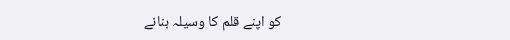کو اپنے قلم کا وسیلہ بنانے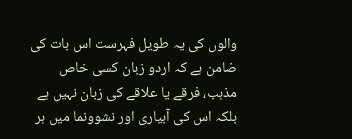والوں کی یہ طویل فہرست اس بات کی ضامن ہے کہ اردو زبان کسی خاص مذہب، فرقے یا علاقے کی زبان نہیں ہے بلکہ اس کی آبیاری اور نشوونما میں ہر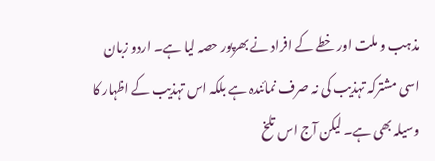مذہب و ملت اور خطے کے افراد نے بھرپور حصہ لیا ہے۔ اردو زبان اسی مشترکہ تہذیب کی نہ صرف نمائندہ ہے بلکہ اس تہذیب کے اظہار کا وسیلہ بھی ہے۔ لیکن آج اس تلخ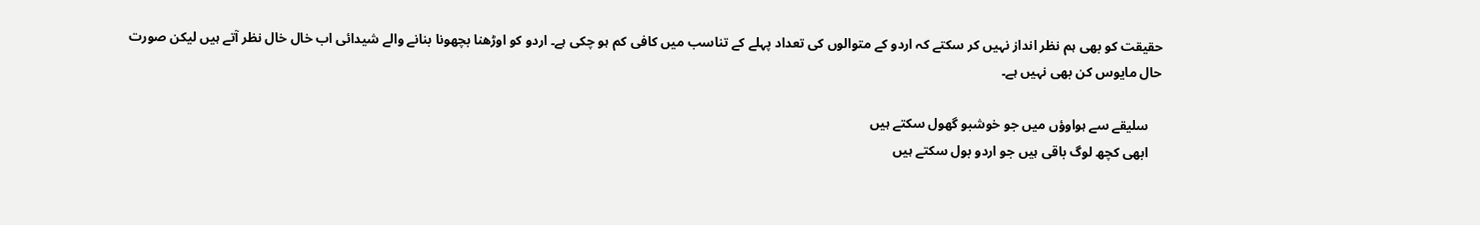حقیقت کو بھی ہم نظر انداز نہیں کر سکتے کہ اردو کے متوالوں کی تعداد پہلے کے تناسب میں کافی کم ہو چکی ہے۔ اردو کو اوڑھنا بچھونا بنانے والے شیدائی اب خال خال نظر آتے ہیں لیکن صورت حال مایوس کن بھی نہیں ہے۔

    سلیقے سے ہواوؤں میں جو خوشبو گھول سکتے ہیں
    ابھی کچھ لوگ باقی ہیں جو اردو بول سکتے ہیں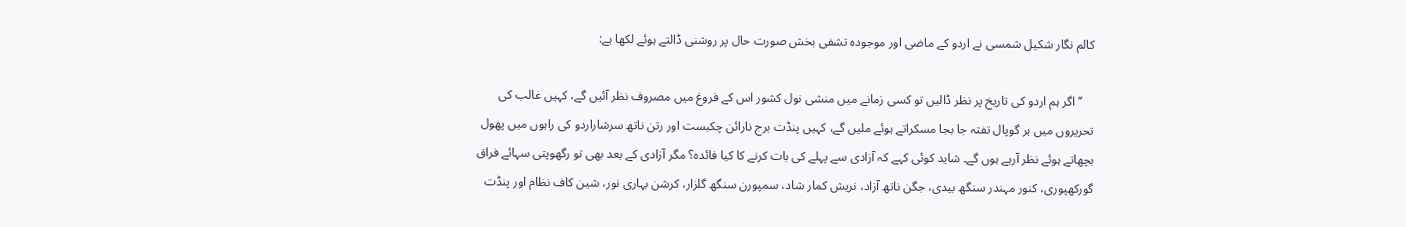کالم نگار شکیل شمسی نے اردو کے ماضی اور موجودہ تشفی بخش صورت حال پر روشنی ڈالتے ہوئے لکھا ہے:

    ’’اگر ہم اردو کی تاریخ پر نظر ڈالیں تو کسی زمانے میں منشی نول کشور اس کے فروغ میں مصروف نظر آئیں گے، کہیں غالب کی تحریروں میں ہر گوپال تفتہ جا بجا مسکراتے ہوئے ملیں گے، کہیں پنڈت برج نارائن چکبست اور رتن ناتھ سرشاراردو کی راہوں میں پھول بچھاتے ہوئے نظر آرہے ہوں گے۔ شاید کوئی کہے کہ آزادی سے پہلے کی بات کرنے کا کیا فائدہ؟ مگر آزادی کے بعد بھی تو رگھوپتی سہائے فراق گورکھپوری، کنور مہندر سنگھ بیدی، جگن ناتھ آزاد، نریش کمار شاد، سمپورن سنگھ گلزار، کرشن بہاری نور، شین کاف نظام اور پنڈت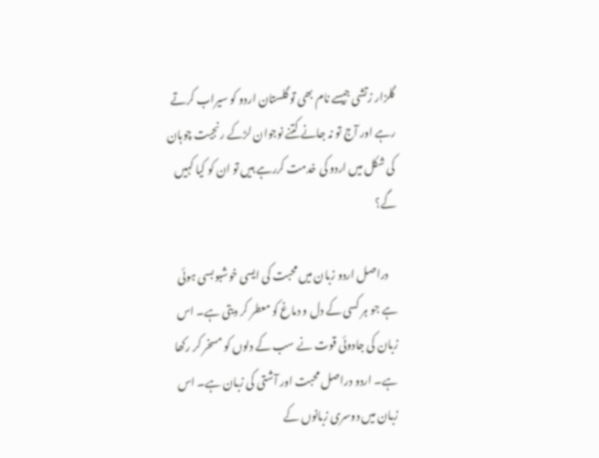گلزار زتشی جیسے نام بھی تو گلستان اردو کو سیراب کرتے رہے اور آج تو نہ جانے کتنے نوجوان لڑکے رنجیت چوہان کی شکل میں اردو کی خدمت کررہے ہیں تو ان کو کیا کہیں گے؟

    دراصل اردو زبان میں محبت کی ایسی خوشبو بسی ہوئی ہے جو ہر کسی کے دل و دماغ کو معطر کر دیتی ہے۔ اس زبان کی جادوئی قوت نے سب کے دلوں کو مسخر کر رکھا ہے۔ اردو دراصل محبت اور آشتی کی زبان ہے۔ اس زبان میں دوسری زبانوں کے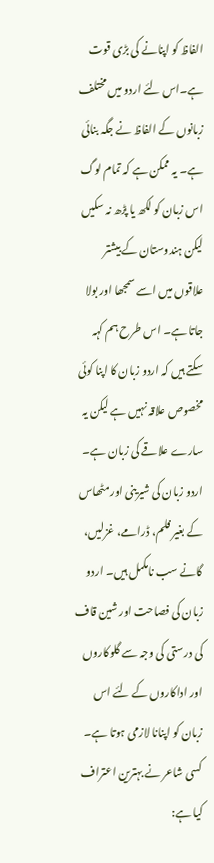الفاظ کو اپنانے کی بڑی قوت ہے۔اس لئے اردو میں مختلف زبانوں کے الفاظ نے جگہ بنائی ہے۔ یہ ممکن ہے کہ تمام لوگ اس زبان کو لکھ یا پڑھ نہ سکیں لیکن ہندوستان کے بیشتر علاقوں میں اسے سمجھا اور بولا جاتا ہے۔ اس طرح ہم کہہ سکتے ہیں کہ اردو زبان کا اپنا کوئی مخصوص علاقہ نہیں ہے لیکن یہ سارے علاقے کی زبان ہے۔ اردو زبان کی شیرینی اور مٹھاس کے بغیر فلم، ڈرامے، غزلیں، گانے سب نامکمل ہیں۔ اردو زبان کی فصاحت اور شین قاف کی درستی کی وجہ سے گلوکاروں اور اداکاروں کے لئے اس زبان کو اپنانا لازمی ہوتا ہے۔ کسی شاعر نے بہترین اعتراف کیا ہے: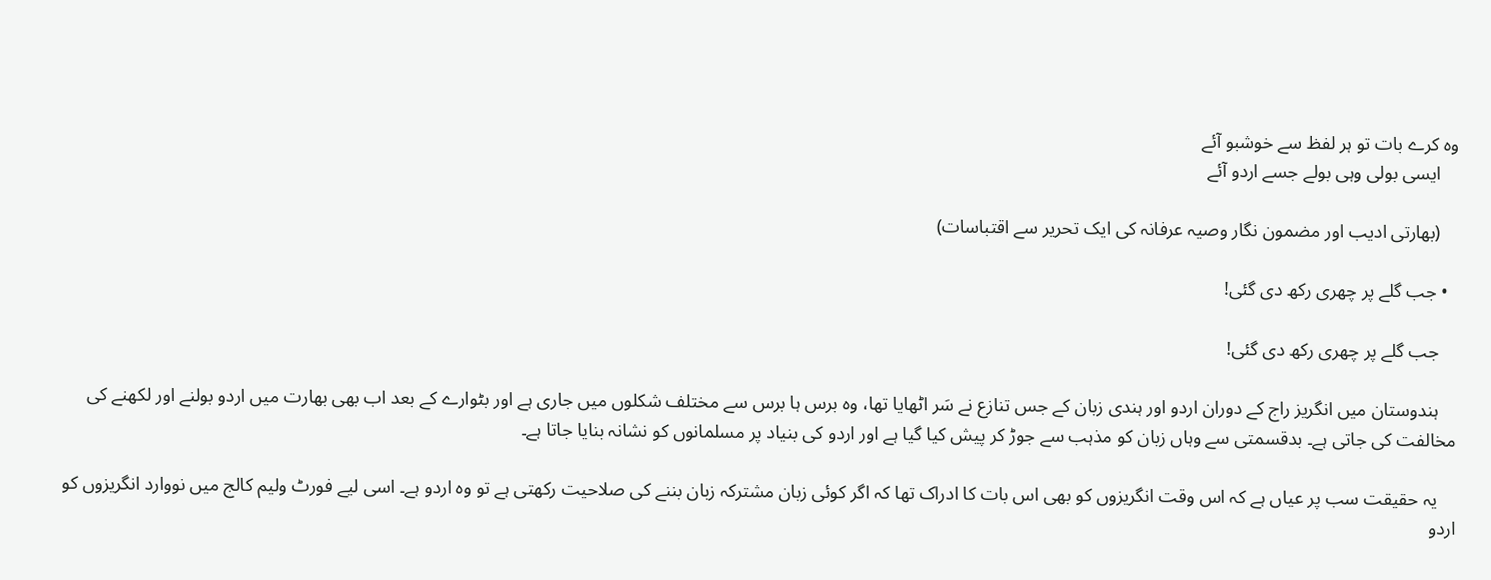وہ کرے بات تو ہر لفظ سے خوشبو آئے
    ایسی بولی وہی بولے جسے اردو آئے

    (بھارتی ادیب اور مضمون نگار وصیہ عرفانہ کی ایک تحریر سے اقتباسات)

  • جب گلے پر چھری رکھ دی گئی!

    جب گلے پر چھری رکھ دی گئی!

    ہندوستان میں انگریز راج کے دوران اردو اور ہندی زبان کے جس تنازع نے سَر اٹھایا تھا، وہ برس ہا برس سے مختلف شکلوں میں جاری ہے اور بٹوارے کے بعد اب بھی بھارت میں‌ اردو بولنے اور لکھنے کی مخالفت کی جاتی ہے۔ بدقسمتی سے وہاں زبان کو مذہب سے جوڑ کر پیش کیا گیا ہے اور اردو کی بنیاد پر مسلمانوں کو نشانہ بنایا جاتا ہے۔

    یہ حقیقت سب پر عیاں ہے کہ اس وقت انگریزوں کو بھی اس بات کا ادراک تھا کہ اگر کوئی زبان مشترکہ زبان بننے کی صلاحیت رکھتی ہے تو وہ اردو ہے۔ اسی لیے فورٹ ولیم کالج میں نووارد انگریزوں کو اردو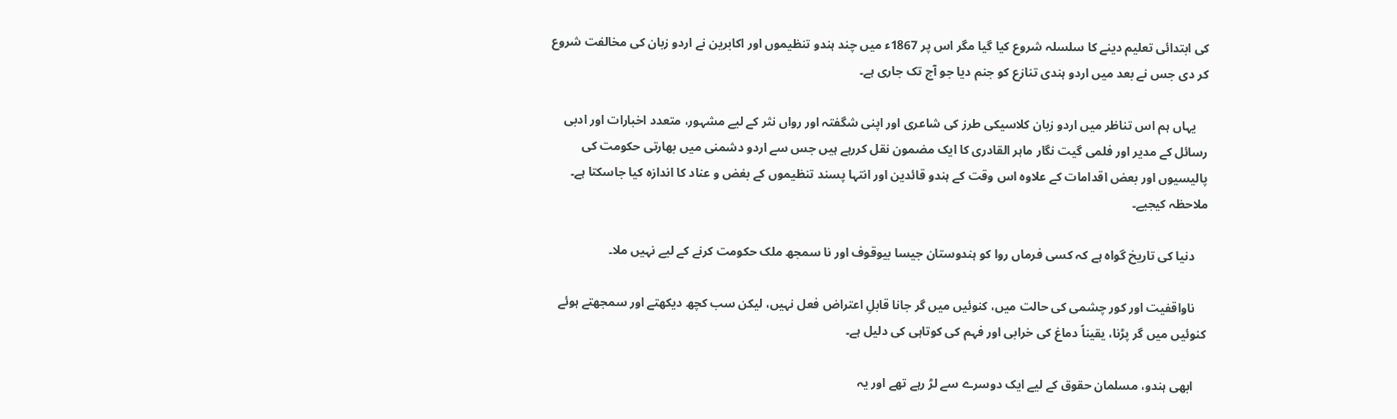کی ابتدائی تعلیم دینے کا سلسلہ شروع کیا گیا مگر اس پر 1867ء میں چند ہندو تنظیموں اور اکابرین نے اردو زبان كی مخالفت شروع كر دی جس نے بعد میں اردو ہندی تنازع کو جنم دیا جو آج تک جاری ہے۔

    یہاں ہم اس تناظر میں‌ اردو زبان کلاسیکی طرز کی شاعری اور اپنی شگفتہ اور رواں نثر کے لیے مشہور، متعدد اخبارات اور ادبی رسائل کے مدیر اور فلمی گیت نگار ماہر القادری کا ایک مضمون نقل کررہے ہیں جس سے اردو دشمنی میں بھارتی حکومت کی پالیسیوں اور بعض اقدامات کے علاوہ اس وقت کے ہندو قائدین اور انتہا پسند تنظیموں‌ کے بغض و عناد کا اندازہ کیا جاسکتا ہے۔ ملاحظہ کیجیے۔

    دنیا کی تاریخ گواہ ہے کہ کسی فرماں روا کو ہندوستان جیسا بیوقوف اور نا سمجھ ملک حکومت کرنے کے لیے نہیں ملا۔

    ناواقفیت اور کور چشمی کی حالت میں، کنوئیں میں گر جانا قابلِ اعتراض فعل نہیں، لیکن سب کچھ دیکھتے اور سمجھتے ہوئے کنوئیں میں گر پڑنا، یقیناً دماغ کی خرابی اور فہم کی کوتاہی کی دلیل ہے۔

    ابھی ہندو، مسلمان حقوق کے لیے ایک دوسرے سے لڑ رہے تھے اور یہ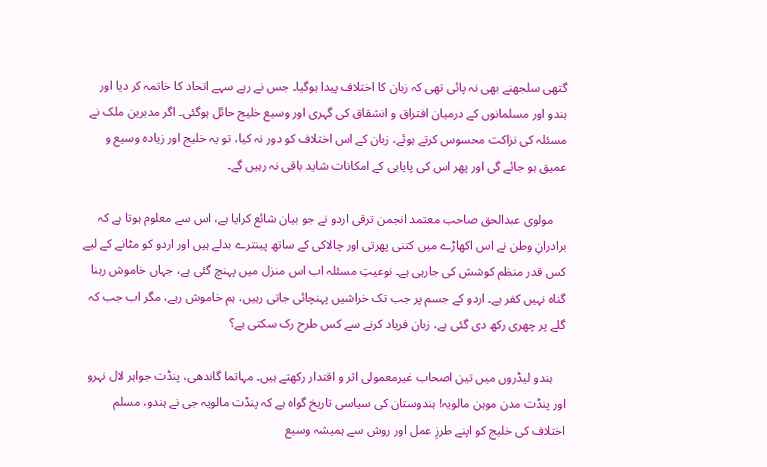گتھی سلجھنے بھی نہ پائی تھی کہ زبان کا اختلاف پیدا ہوگیا۔ جس نے رہے سہے اتحاد کا خاتمہ کر دیا اور ہندو اور مسلمانوں کے درمیان افتراق و انشقاق کی گہری اور وسیع خلیج حائل ہوگئی۔ اگر مدبرین ملک نے مسئلہ کی نزاکت محسوس کرتے ہوئے، زبان کے اس اختلاف کو دور نہ کیا، تو یہ خلیج اور زیادہ وسیع و عمیق ہو جائے گی اور پھر اس کی پایابی کے امکانات شاید باقی نہ رہیں گے۔

    مولوی عبدالحق صاحب معتمد انجمن ترقی اردو نے جو بیان شائع کرایا ہے، اس سے معلوم ہوتا ہے کہ برادرانِ وطن نے اس اکھاڑے میں کتنی پھرتی اور چالاکی کے ساتھ پینترے بدلے ہیں اور اردو کو مٹانے کے لیے کس قدر منظم کوشش کی جارہی ہے۔ نوعیتِ مسئلہ اب اس منزل میں پہنچ گئی ہے، جہاں خاموش رہنا گناہ نہیں کفر ہے۔ اردو کے جسم پر جب تک خراشیں پہنچائی جاتی رہیں، ہم خاموش رہے، مگر اب جب کہ گلے پر چھری رکھ دی گئی ہے، زبان فریاد کرنے سے کس طرح رک سکتی ہے؟

    ہندو لیڈروں میں تین اصحاب غیرمعمولی اثر و اقتدار رکھتے ہیں۔ مہاتما گاندھی، پنڈت جواہر لال نہرو اور پنڈت مدن موہن مالویہ! ہندوستان کی سیاسی تاریخ گواہ ہے کہ پنڈت مالویہ جی نے ہندو، مسلم اختلاف کی خلیج کو اپنے طرزِ عمل اور روش سے ہمیشہ وسیع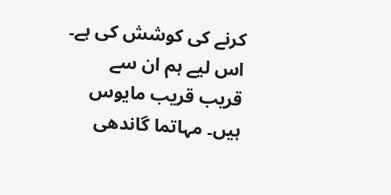کرنے کی کوشش کی ہے۔ اس لیے ہم ان سے قریب قریب مایوس ہیں۔ مہاتما گاندھی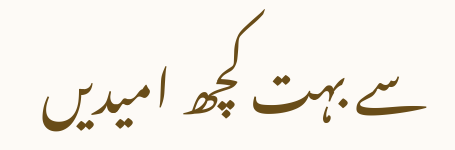سے بہت کچھ امیدیں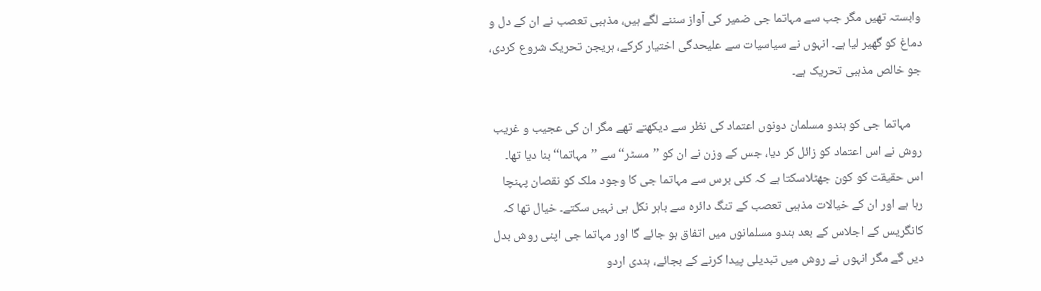وابستہ تھیں مگر جب سے مہاتما جی ضمیر کی آواز سننے لگے ہیں، مذہبی تعصب نے ان کے دل و دماغ کو گھیر لیا ہے۔ انہوں نے سیاسیات سے علیحدگی اختیار کرکے، ہریجن تحریک شروع کردی، جو خالص مذہبی تحریک ہے۔

    مہاتما جی کو ہندو مسلمان دونوں اعتماد کی نظر سے دیکھتے تھے مگر ان کی عجیب و غریب روش نے اس اعتماد کو زائل کر دیا، جس کے وزن نے ان کو ’’مسٹر‘‘ سے ’’مہاتما‘‘ بنا دیا تھا۔ اس حقیقت کو کون جھٹلاسکتا ہے کہ کئی برس سے مہاتما جی کا وجود ملک کو نقصان پہنچا رہا ہے اور ان کے خیالات مذہبی تعصب کے تنگ دائرہ سے باہر نکل ہی نہیں سکتے۔ خیال تھا کہ کانگریس کے اجلاس کے بعد ہندو مسلمانوں میں اتفاق ہو جائے گا اور مہاتما جی اپنی روش بدل دیں گے مگر انہوں نے روش میں تبدیلی پیدا کرنے کے بجائے، ہندی اردو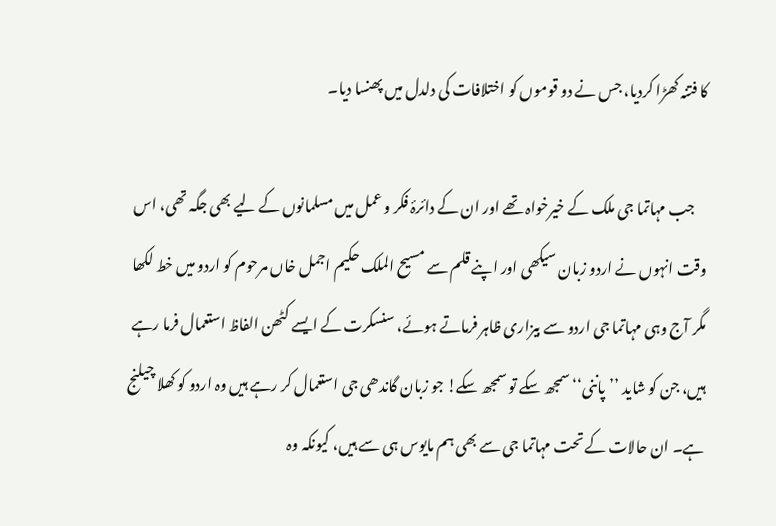کا فتنہ کھڑا کردیا، جس نے دو قوموں کو اختلافات کی دلدل میں پھنسا دیا۔

    جب مہاتما جی ملک کے خیرخواہ تھے اور ان کے دائرۂ فکر و عمل میں مسلمانوں کے لیے بھی جگہ تھی، اس وقت انہوں نے اردو زبان سیکھی اور اپنے قلم سے مسیح الملک حکیم اجمل خاں مرحوم کو اردو میں خط لکھا مگر آج وہی مہاتما جی اردو سے بیزاری ظاہر فرماتے ہوئے، سنسکرت کے ایسے کٹھن الفاظ استعمال فرما رہے ہیں، جن کو شاید ’’پاننی‘‘ سمجھ سکے تو سمجھ سکے! جو زبان گاندھی جی استعمال کر رہے ہیں وہ اردو کو کھلا چیلنج ہے۔ ان حالات کے تحت مہاتما جی سے بھی ہم مایوس ہی سے ہیں، کیونکہ وہ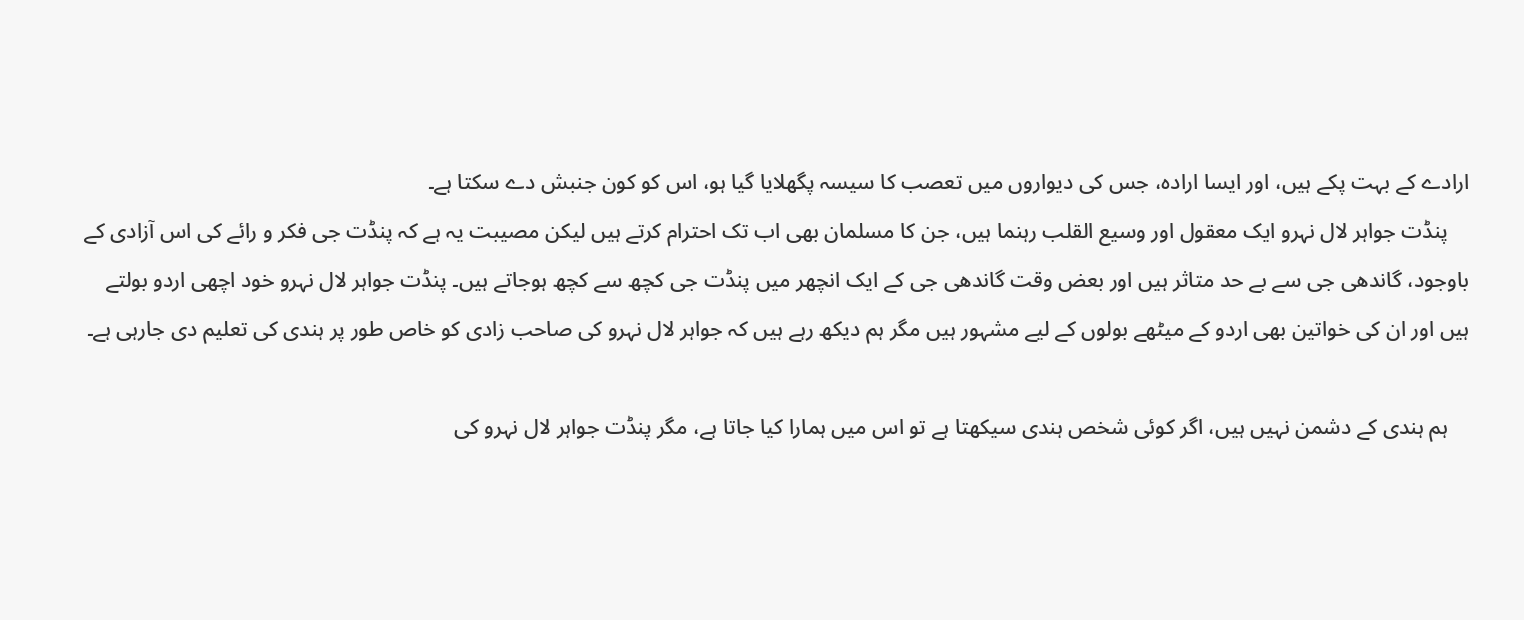ارادے کے بہت پکے ہیں، اور ایسا ارادہ، جس کی دیواروں میں تعصب کا سیسہ پگھلایا گیا ہو، اس کو کون جنبش دے سکتا ہے۔
    پنڈت جواہر لال نہرو ایک معقول اور وسیع القلب رہنما ہیں، جن کا مسلمان بھی اب تک احترام کرتے ہیں لیکن مصیبت یہ ہے کہ پنڈت جی فکر و رائے کی اس آزادی کے باوجود، گاندھی جی سے بے حد متاثر ہیں اور بعض وقت گاندھی جی کے ایک انچھر میں پنڈت جی کچھ سے کچھ ہوجاتے ہیں۔ پنڈت جواہر لال نہرو خود اچھی اردو بولتے ہیں اور ان کی خواتین بھی اردو کے میٹھے بولوں کے لیے مشہور ہیں مگر ہم دیکھ رہے ہیں کہ جواہر لال نہرو کی صاحب زادی کو خاص طور پر ہندی کی تعلیم دی جارہی ہے۔

    ہم ہندی کے دشمن نہیں ہیں، اگر کوئی شخص ہندی سیکھتا ہے تو اس میں ہمارا کیا جاتا ہے، مگر پنڈت جواہر لال نہرو کی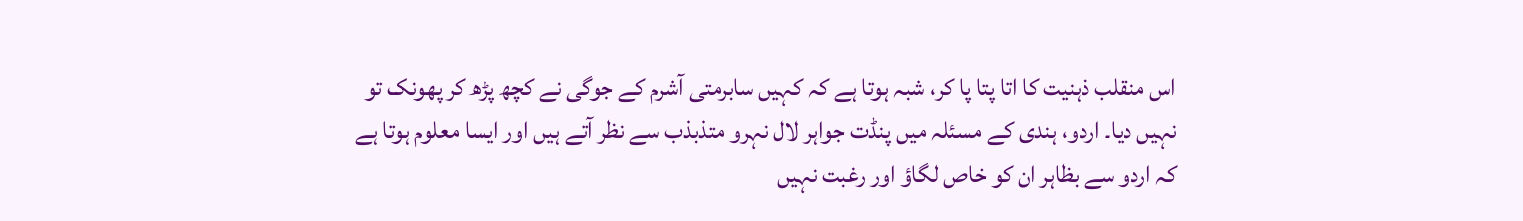اس منقلب ذہنیت کا اتا پتا پا کر، شبہ ہوتا ہے کہ کہیں سابرمتی آشرم کے جوگی نے کچھ پڑھ کر پھونک تو نہیں دیا۔ اردو، ہندی کے مسئلہ میں پنڈت جواہر لال نہرو متذبذب سے نظر آتے ہیں اور ایسا معلوم ہوتا ہے کہ اردو سے بظاہر ان کو خاص لگاؤ اور رغبت نہیں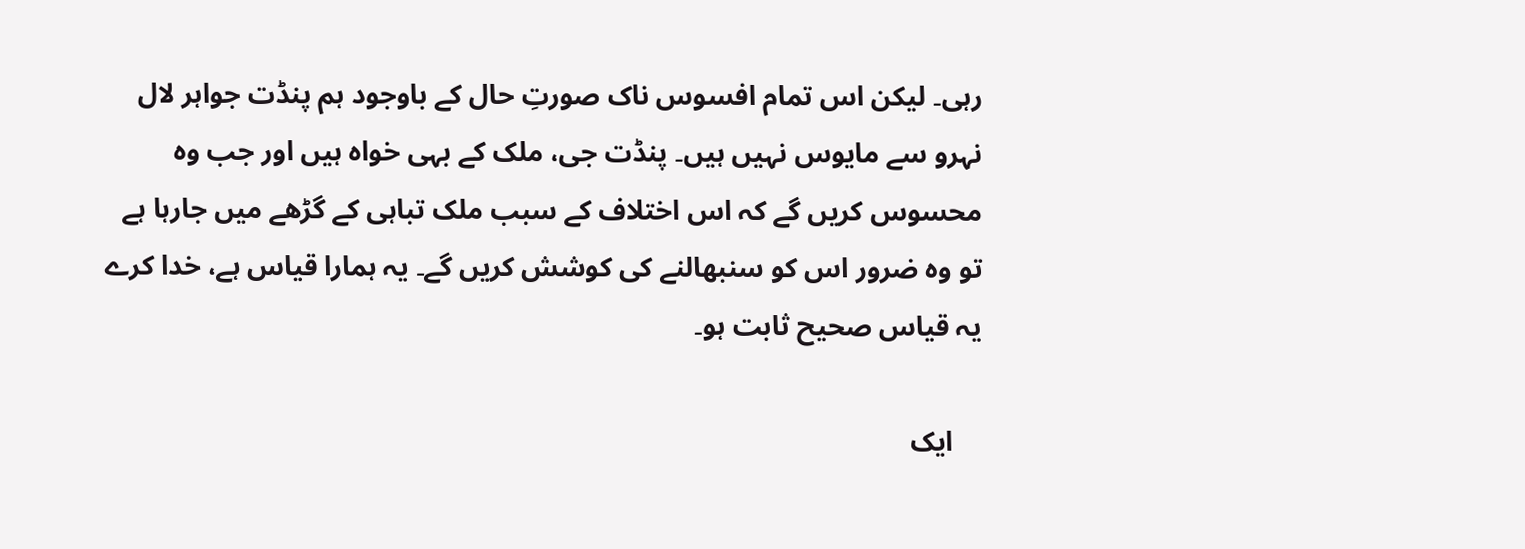رہی۔ لیکن اس تمام افسوس ناک صورتِ حال کے باوجود ہم پنڈت جواہر لال نہرو سے مایوس نہیں ہیں۔ پنڈت جی، ملک کے بہی خواہ ہیں اور جب وہ محسوس کریں گے کہ اس اختلاف کے سبب ملک تباہی کے گڑھے میں جارہا ہے تو وہ ضرور اس کو سنبھالنے کی کوشش کریں گے۔ یہ ہمارا قیاس ہے، خدا کرے یہ قیاس صحیح ثابت ہو۔

    ایک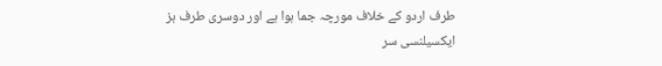طرف اردو کے خلاف مورچہ جما ہوا ہے اور دوسری طرف ہز ایکسیلنسی سر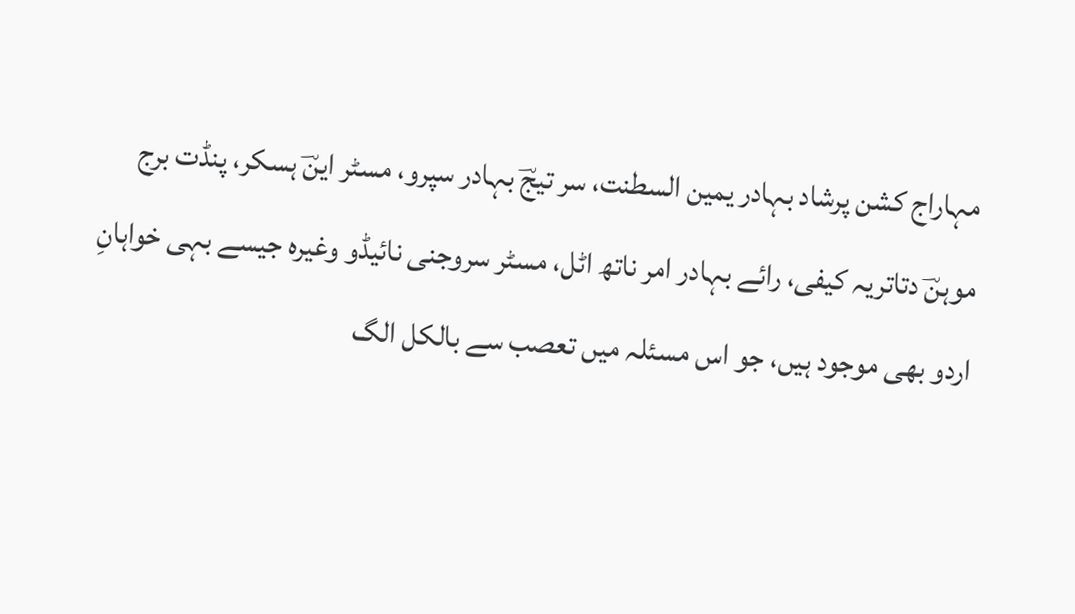مہاراج کشن پرشاد بہادر یمین السطنت، سر تیجؔ بہادر سپرو، مسٹر اینؔ ہسکر، پنڈت برج موہنؔ دتاتریہ کیفی، رائے بہادر امر ناتھ اٹل، مسٹر سروجنی نائیڈو وغیرہ جیسے بہی خواہانِ اردو بھی موجود ہیں، جو اس مسئلہ میں تعصب سے بالکل الگ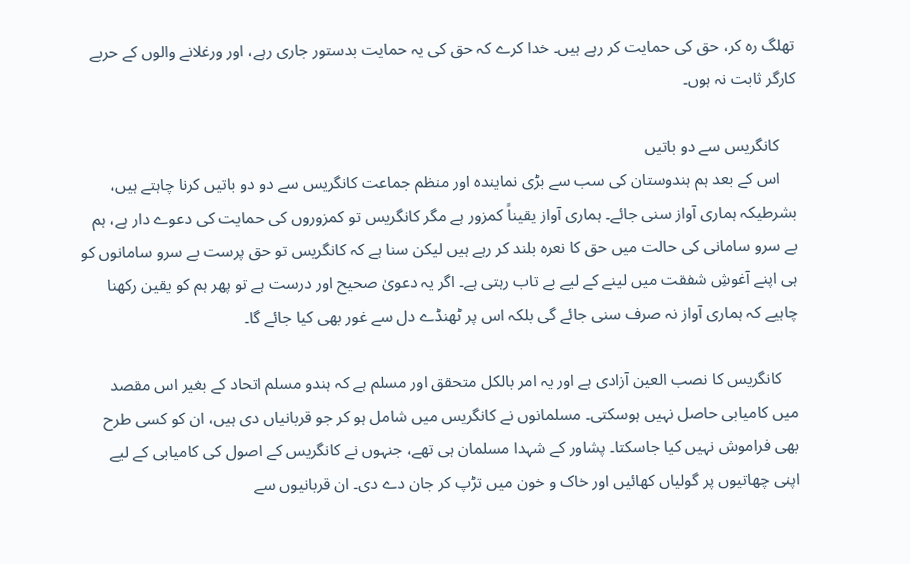تھلگ رہ کر، حق کی حمایت کر رہے ہیں۔ خدا کرے کہ حق کی یہ حمایت بدستور جاری رہے، اور ورغلانے والوں کے حربے کارگر ثابت نہ ہوں۔

    کانگریس سے دو باتیں
    اس کے بعد ہم ہندوستان کی سب سے بڑی نمایندہ اور منظم جماعت کانگریس سے دو دو باتیں کرنا چاہتے ہیں، بشرطیکہ ہماری آواز سنی جائے۔ ہماری آواز یقیناً کمزور ہے مگر کانگریس تو کمزوروں کی حمایت کی دعوے دار ہے، ہم بے سرو سامانی کی حالت میں حق کا نعرہ بلند کر رہے ہیں لیکن سنا ہے کہ کانگریس تو حق پرست بے سرو سامانوں کو ہی اپنے آغوشِ شفقت میں لینے کے لیے بے تاب رہتی ہے۔ اگر یہ دعویٰ صحیح اور درست ہے تو پھر ہم کو یقین رکھنا چاہیے کہ ہماری آواز نہ صرف سنی جائے گی بلکہ اس پر ٹھنڈے دل سے غور بھی کیا جائے گا۔

    کانگریس کا نصب العین آزادی ہے اور یہ امر بالکل متحقق اور مسلم ہے کہ ہندو مسلم اتحاد کے بغیر اس مقصد میں کامیابی حاصل نہیں ہوسکتی۔ مسلمانوں نے کانگریس میں شامل ہو کر جو قربانیاں دی ہیں، ان کو کسی طرح بھی فراموش نہیں کیا جاسکتا۔ پشاور کے شہدا مسلمان ہی تھے، جنہوں نے کانگریس کے اصول کی کامیابی کے لیے اپنی چھاتیوں پر گولیاں کھائیں اور خاک و خون میں تڑپ کر جان دے دی۔ ان قربانیوں سے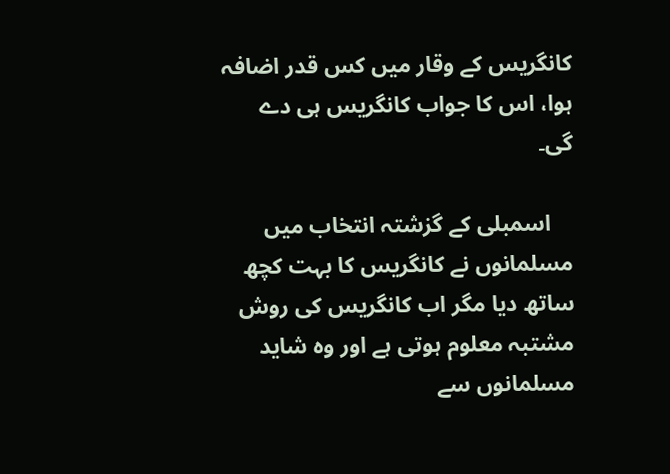کانگریس کے وقار میں کس قدر اضافہ ہوا، اس کا جواب کانگریس ہی دے گی۔

    اسمبلی کے گزشتہ انتخاب میں مسلمانوں نے کانگریس کا بہت کچھ ساتھ دیا مگر اب کانگریس کی روش مشتبہ معلوم ہوتی ہے اور وہ شاید مسلمانوں سے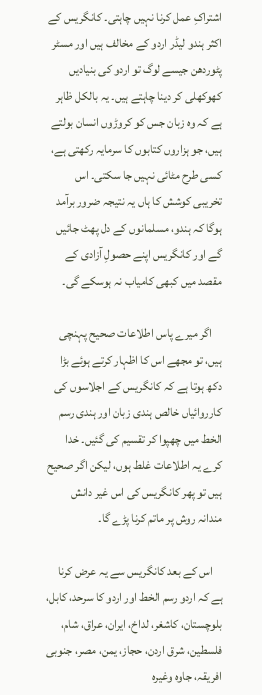اشتراکِ عمل کرنا نہیں چاہتی۔ کانگریس کے اکثر ہندو لیڈر اردو کے مخالف ہیں اور مسٹر پٹوردھن جیسے لوگ تو اردو کی بنیادیں کھوکھلی کر دینا چاہتے ہیں۔ یہ بالکل ظاہر ہے کہ وہ زبان جس کو کروڑوں انسان بولتے ہیں، جو ہزاروں کتابوں کا سرمایہ رکھتی ہے، کسی طرح مٹائی نہیں جا سکتی۔ اس تخریبی کوشش کا ہاں یہ نتیجہ ضرور برآمد ہوگا کہ ہندو، مسلمانوں کے دل پھٹ جائیں گے اور کانگریس اپنے حصولِ آزادی کے مقصد میں کبھی کامیاب نہ ہوسکے گی۔

    اگر میرے پاس اطلاعات صحیح پہنچی ہیں، تو مجھے اس کا اظہار کرتے ہوئے بڑا دکھ ہوتا ہے کہ کانگریس کے اجلاسوں کی کارروائیاں خالص ہندی زبان اور ہندی رسم الخط میں چھپوا کر تقسیم کی گئیں۔ خدا کرے یہ اطلاعات غلط ہوں، لیکن اگر صحیح ہیں تو پھر کانگریس کی اس غیر دانش مندانہ روش پر ماتم کرنا پڑے گا۔

    اس کے بعد کانگریس سے یہ عرض کرنا ہے کہ اردو رسم الخط اور اردو کا سرحد، کابل، بلوچستان، کاشغر، لداخ، ایران، عراق، شام، فلسطین، شرق اردن، حجاز، یمن، مصر، جنوبی افریقہ، جاوہ وغیرہ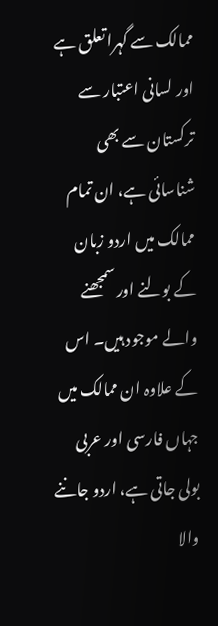ممالک سے گہرا تعلق ہے اور لسانی اعتبار سے ترکستان سے بھی شناسائی ہے، ان تمام ممالک میں اردو زبان کے بولنے اور سمجھنے والے موجود ہیں۔ اس کے علاوہ ان ممالک میں جہاں فارسی اور عربی بولی جاتی ہے، اردو جاننے والا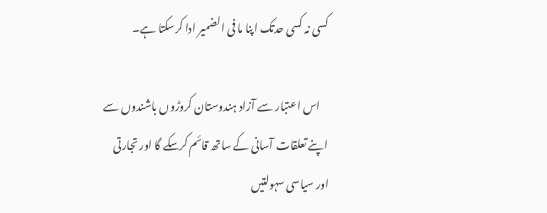کسی نہ کسی حدتک اپنا ما فی الضمیر ادا کرسکتا ہے۔

    اس اعتبار سے آزاد ہندوستان کروڑوں باشندوں سے اپنے تعلقات آسانی کے ساتھ قائم کرسکے گا اور تجارتی اور سیاسی سہولتیں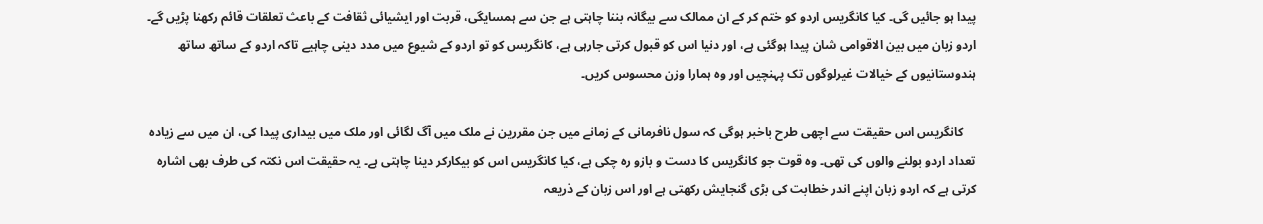پیدا ہو جائیں گی۔ کیا کانگریس اردو کو ختم کر کے ان ممالک سے بیگانہ بننا چاہتی ہے جن سے ہمسایگی، قربت اور ایشیائی ثقافت کے باعث تعلقات قائم رکھنا پڑیں گے۔ اردو زبان میں بین الاقوامی شان پیدا ہوگئی ہے، اور دنیا اس کو قبول کرتی جارہی ہے، کانگریس کو تو اردو کے شیوع میں مدد دینی چاہیے تاکہ اردو کے ساتھ ساتھ ہندوستانیوں کے خیالات غیرلوگوں تک پہنچیں اور وہ ہمارا وزن محسوس کریں۔

    کانگریس اس حقیقت سے اچھی طرح باخبر ہوگی کہ سول نافرمانی کے زمانے میں جن مقررین نے ملک میں آگ لگائی اور ملک میں بیداری پیدا کی، ان میں سے زیادہ تعداد اردو بولنے والوں کی تھی۔ وہ قوت جو کانگریس کا دست و بازو رہ چکی ہے، کیا کانگریس اس کو بیکارکر دینا چاہتی ہے۔ یہ حقیقت اس نکتہ کی طرف بھی اشارہ کرتی ہے کہ اردو زبان اپنے اندر خطابت کی بڑی گنجایش رکھتی ہے اور اس زبان کے ذریعہ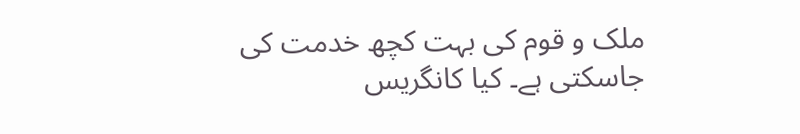ملک و قوم کی بہت کچھ خدمت کی جاسکتی ہے۔ کیا کانگریس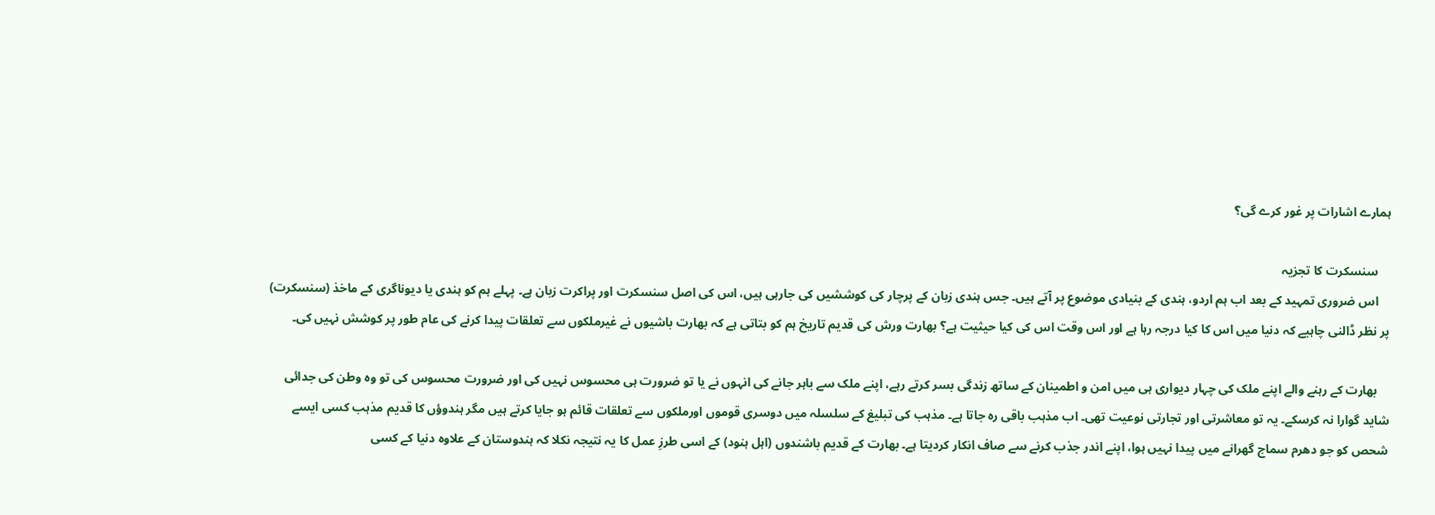ہمارے اشارات پر غور کرے گی؟

    سنسکرت کا تجزیہ
    اس ضروری تمہید کے بعد اب ہم اردو، ہندی کے بنیادی موضوع پر آتے ہیں۔ جس ہندی زبان کے پرچار کی کوششیں کی جارہی ہیں، اس کی اصل سنسکرت اور پراکرت زبان ہے۔ پہلے ہم کو ہندی یا دیوناگری کے ماخذ (سنسکرت) پر نظر ڈالنی چاہیے کہ دنیا میں اس کا کیا درجہ رہا ہے اور اس وقت اس کی کیا حیثیت ہے؟ بھارت ورش کی قدیم تاریخ ہم کو بتاتی ہے کہ بھارت باشیوں نے غیرملکوں سے تعلقات پیدا کرنے کی عام طور پر کوشش نہیں کی۔

    بھارت کے رہنے والے اپنے ملک کی چہار دیواری ہی میں امن و اطمینان کے ساتھ زندگی بسر کرتے رہے، اپنے ملک سے باہر جانے کی انہوں نے یا تو ضرورت ہی محسوس نہیں کی اور ضرورت محسوس کی تو وہ وطن کی جدائی شاید گوارا نہ کرسکے۔ یہ تو معاشرتی اور تجارتی نوعیت تھی۔ اب مذہب باقی رہ جاتا ہے۔ مذہب کی تبلیغ کے سلسلہ میں دوسری قوموں اورملکوں سے تعلقات قائم ہو جایا کرتے ہیں مگر ہندوؤں کا قدیم مذہب کسی ایسے شحص کو جو دھرم سماج گھرانے میں پیدا نہیں ہوا، اپنے اندر جذب کرنے سے صاف انکار کردیتا ہے۔ بھارت کے قدیم باشندوں (اہل ہنود) کے اسی طرزِ عمل کا یہ نتیجہ نکلا کہ ہندوستان کے علاوہ دنیا کے کسی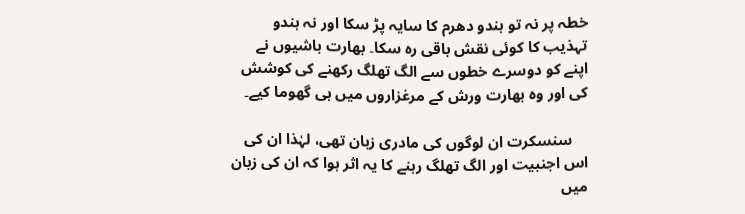خطہ پر نہ تو ہندو دھرم کا سایہ پڑ سکا اور نہ ہندو تہذیب کا کوئی نقش باقی رہ سکا۔ بھارت باشیوں نے اپنے کو دوسرے خطوں سے الگ تھلگ رکھنے کی کوشش کی اور وہ بھارت ورش کے مرغزاروں میں ہی گھوما کیے۔

    سنسکرت ان لوگوں کی مادری زبان تھی، لہٰذا ان کی اس اجنبیت اور الگ تھلگ رہنے کا یہ اثر ہوا کہ ان کی زبان میں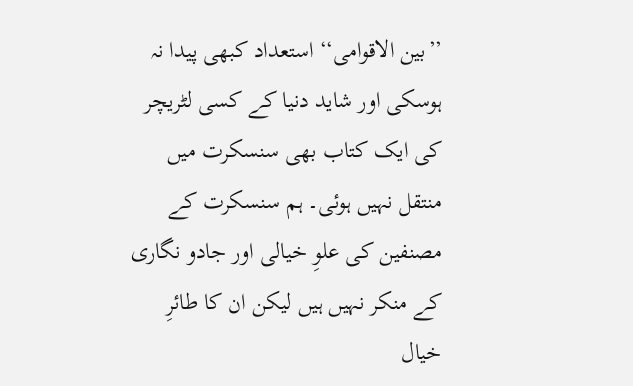’’بین الاقوامی‘‘ استعداد کبھی پیدا نہ ہوسکی اور شاید دنیا کے کسی لٹریچر کی ایک کتاب بھی سنسکرت میں منتقل نہیں ہوئی۔ ہم سنسکرت کے مصنفین کی علوِ خیالی اور جادو نگاری کے منکر نہیں ہیں لیکن ان کا طائرِ خیال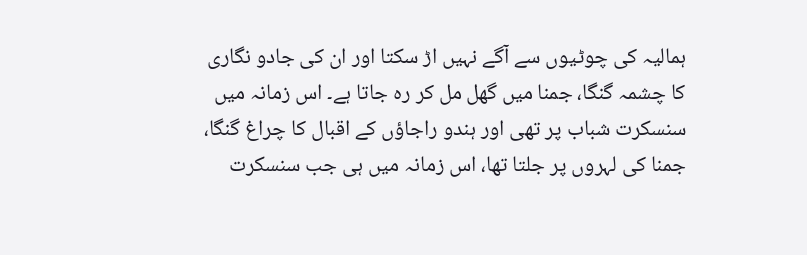ہمالیہ کی چوٹیوں سے آگے نہیں اڑ سکتا اور ان کی جادو نگاری کا چشمہ گنگا، جمنا میں گھل مل کر رہ جاتا ہے۔ اس زمانہ میں سنسکرت شباب پر تھی اور ہندو راجاؤں کے اقبال کا چراغ گنگا، جمنا کی لہروں پر جلتا تھا، اس زمانہ میں ہی جب سنسکرت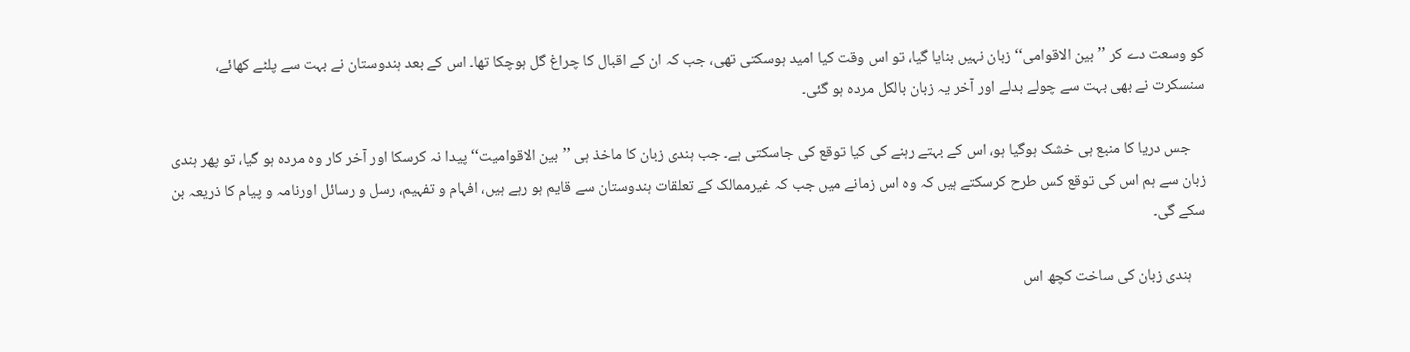کو وسعت دے کر ’’بین الاقوامی‘‘ زبان نہیں بنایا گیا، تو اس وقت کیا امید ہوسکتی تھی، جب کہ ان کے اقبال کا چراغ گل ہوچکا تھا۔ اس کے بعد ہندوستان نے بہت سے پلٹے کھائے، سنسکرت نے بھی بہت سے چولے بدلے اور آخر یہ زبان بالکل مردہ ہو گئی۔

    جس دریا کا منبع ہی خشک ہوگیا ہو، اس کے بہتے رہنے کی کیا توقع کی جاسکتی ہے۔ جب ہندی زبان کا ماخذ ہی ’’بین الاقوامیت‘‘ پیدا نہ کرسکا اور آخر کار وہ مردہ ہو گیا، تو پھر ہندی زبان سے ہم اس کی توقع کس طرح کرسکتے ہیں کہ وہ اس زمانے میں جب کہ غیرممالک کے تعلقات ہندوستان سے قایم ہو رہے ہیں، افہام و تفہیم، رسل و رسائل اورنامہ و پیام کا ذریعہ بن سکے گی۔

    ہندی زبان کی ساخت کچھ اس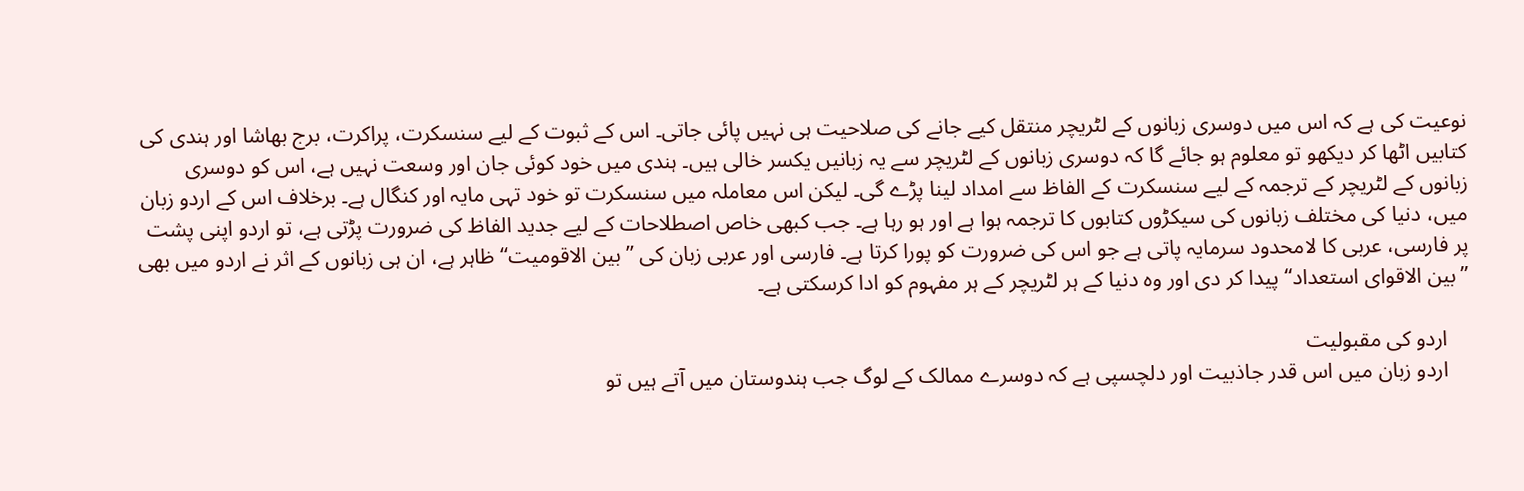نوعیت کی ہے کہ اس میں دوسری زبانوں کے لٹریچر منتقل کیے جانے کی صلاحیت ہی نہیں پائی جاتی۔ اس کے ثبوت کے لیے سنسکرت، پراکرت، برج بھاشا اور ہندی کی کتابیں اٹھا کر دیکھو تو معلوم ہو جائے گا کہ دوسری زبانوں کے لٹریچر سے یہ زبانیں یکسر خالی ہیں۔ ہندی میں خود کوئی جان اور وسعت نہیں ہے، اس کو دوسری زبانوں کے لٹریچر کے ترجمہ کے لیے سنسکرت کے الفاظ سے امداد لینا پڑے گی۔ لیکن اس معاملہ میں سنسکرت تو خود تہی مایہ اور کنگال ہے۔ برخلاف اس کے اردو زبان میں، دنیا کی مختلف زبانوں کی سیکڑوں کتابوں کا ترجمہ ہوا ہے اور ہو رہا ہے۔ جب کبھی خاص اصطلاحات کے لیے جدید الفاظ کی ضرورت پڑتی ہے، تو اردو اپنی پشت پر فارسی، عربی کا لامحدود سرمایہ پاتی ہے جو اس کی ضرورت کو پورا کرتا ہے۔ فارسی اور عربی زبان کی ’’بین الاقومیت‘‘ ظاہر ہے، ان ہی زبانوں کے اثر نے اردو میں بھی ’’بین الاقوای استعداد‘‘ پیدا کر دی اور وہ دنیا کے ہر لٹریچر کے ہر مفہوم کو ادا کرسکتی ہے۔

    اردو کی مقبولیت
    اردو زبان میں اس قدر جاذبیت اور دلچسپی ہے کہ دوسرے ممالک کے لوگ جب ہندوستان میں آتے ہیں تو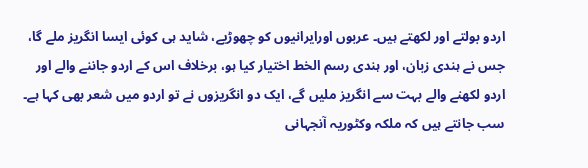اردو بولتے اور لکھتے ہیں۔ عربوں اورایرانیوں کو چھوڑیے، شاید ہی کوئی ایسا انگریز ملے گا، جس نے ہندی زبان، اور ہندی رسم الخط اختیار کیا ہو، برخلاف اس کے اردو جاننے والے اور اردو لکھنے والے بہت سے انگریز ملیں گے، ایک دو انگریزوں نے تو اردو میں شعر بھی کہا ہے۔ سب جانتے ہیں کہ ملکہ وکٹوریہ آنجہانی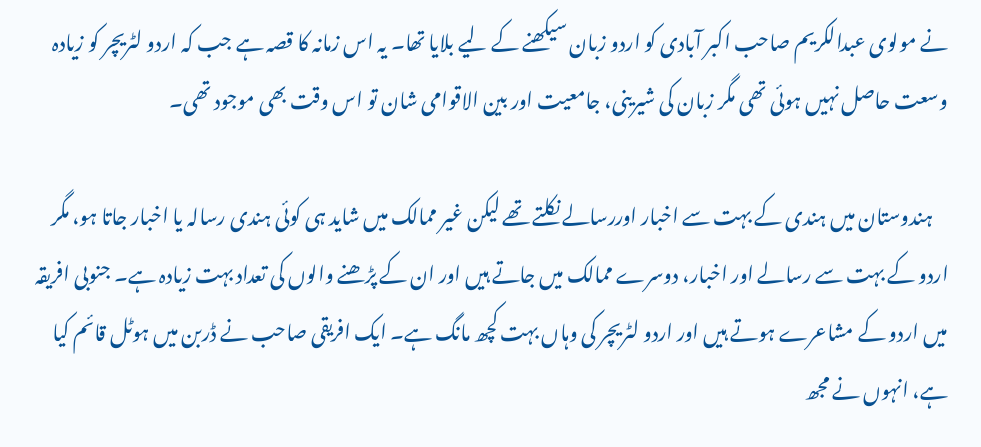نے مولوی عبدالکریم صاحب اکبر آبادی کو اردو زبان سیکھنے کے لیے بلایا تھا۔ یہ اس زمانہ کا قصہ ہے جب کہ اردو لٹریچر کو زیادہ وسعت حاصل نہیں ہوئی تھی مگر زبان کی شیرینی، جامعیت اور بین الاقوامی شان تو اس وقت بھی موجود تھی۔

    ہندوستان میں ہندی کے بہت سے اخبار اوررسالے نکلتے تھے لیکن غیر ممالک میں شاید ہی کوئی ہندی رسالہ یا اخبار جاتا ہو، مگر اردو کے بہت سے رسالے اور اخبار، دوسرے ممالک میں جاتے ہیں اور ان کے پڑھنے والوں کی تعداد بہت زیادہ ہے۔ جنوبی افریقہ میں اردو کے مشاعرے ہوتے ہیں اور اردو لٹریچر کی وہاں بہت کچھ مانگ ہے۔ ایک افریقی صاحب نے ڈربن میں ہوٹل قائم کیا ہے، انہوں نے مجھ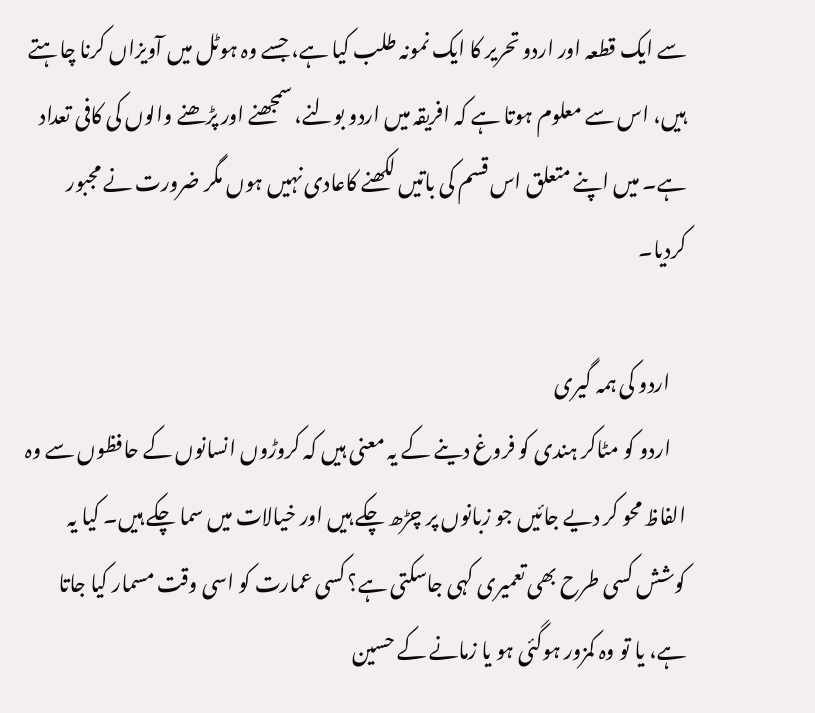سے ایک قطعہ اور اردو تحریر کا ایک نمونہ طلب کیا ہے، جسے وہ ہوٹل میں آویزاں کرنا چاہتے ہیں، اس سے معلوم ہوتا ہے کہ افریقہ میں اردو بولنے، سمجھنے اور پڑھنے والوں کی کافی تعداد ہے۔ میں اپنے متعلق اس قسم کی باتیں لکھنے کاعادی نہیں ہوں مگر ضرورت نے مجبور کردیا۔

    اردو کی ہمہ گیری
    اردو کو مٹاکر ہندی کو فروغ دینے کے یہ معنی ہیں کہ کروڑوں انسانوں کے حافظوں سے وہ الفاظ محو کر دیے جائیں جو زبانوں پر چڑھ چکے ہیں اور خیالات میں سما چکے ہیں۔ کیا یہ کوشش کسی طرح بھی تعمیری کہی جاسکتی ہے؟ کسی عمارت کو اسی وقت مسمار کیا جاتا ہے، یا تو وہ کمزور ہوگئی ہو یا زمانے کے حسین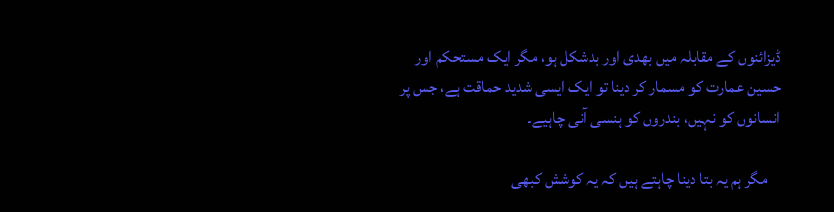ڈیزائنوں کے مقابلہ میں بھدی اور بدشکل ہو، مگر ایک مستحکم اور حسین عمارت کو مسمار کر دینا تو ایک ایسی شدید حماقت ہے، جس پر انسانوں کو نہیں، بندروں کو ہنسی آنی چاہیے۔

    مگر ہم یہ بتا دینا چاہتے ہیں کہ یہ کوشش کبھی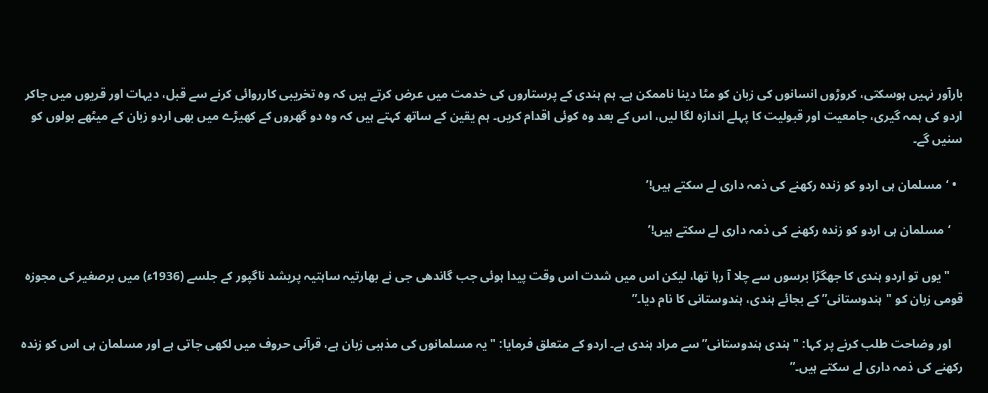بارآور نہیں ہوسکتی، کروڑوں انسانوں کی زبان کو مٹا دینا ناممکن ہے۔ ہم ہندی کے پرستاروں کی خدمت میں عرض کرتے ہیں کہ وہ تخریبی کارروائی کرنے سے قبل، دیہات اور قریوں میں جاکر اردو کی ہمہ گیری، جامعیت اور قبولیت کا پہلے اندازہ لگا لیں، اس کے بعد وہ کوئی اقدام کریں۔ ہم یقین کے ساتھ کہتے ہیں کہ وہ دو گھروں کے کھیڑے میں بھی اردو زبان کے میٹھے بولوں کو سنیں گے۔

  • ‘مسلمان ہی اردو کو زندہ رکھنے کی ذمہ داری لے سکتے ہیں!’

    ‘مسلمان ہی اردو کو زندہ رکھنے کی ذمہ داری لے سکتے ہیں!’

    "یوں تو اردو ہندی کا جھگڑا برسوں سے چلا آ رہا تھا، لیکن اس میں شدت اس وقت پیدا ہوئی جب گاندھی جی نے بھارتیہ ساہتیہ پریشد ناگپور کے جلسے (1936ء) میں برصغیر کی مجوزہ قومی زبان کو "ہندوستانی” کے بجائے ہندی، ہندوستانی کا نام دیا۔”

    اور وضاحت طلب کرنے پر کہا: "ہندی ہندوستانی” سے مراد ہندی ہے۔ اردو کے متعلق فرمایا: "یہ مسلمانوں کی مذہبی زبان ہے، قرآنی حروف میں لکھی جاتی ہے اور مسلمان ہی اس کو زندہ رکھنے کی ذمہ داری لے سکتے ہیں۔”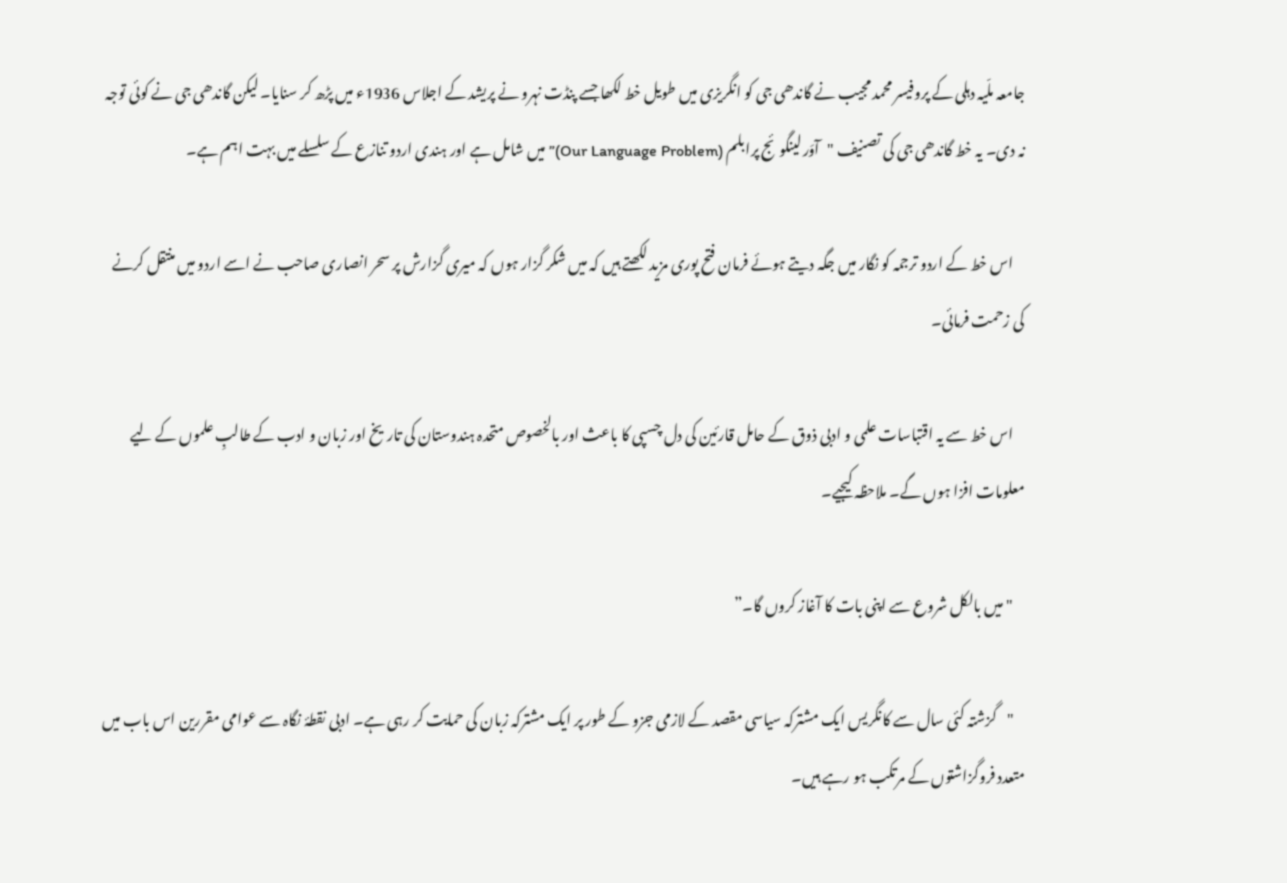جامعہ ملّیہ دہلی کے پروفیسر محمد مجیب نے گاندھی جی کو انگریزی میں طویل خط لکھا جسے پنڈت نہرو نے پریشد کے اجلاس 1936ء میں پڑھ کر سنایا۔ لیکن گاندھی جی نے کوئی توجہ نہ دی۔ یہ خط گاندھی جی کی تصنیف "آوَر لینگوئج پرابلم (Our Language Problem)” میں شامل ہے اور ہندی اردو تنازع کے سلسلے میں بہت اہم ہے۔

    اس خط کے اردو ترجمہ کو نگار میں‌ جگہ دیتے ہوئے فرمان فتح پوری مزید لکھتے ہیں کہ میں شکر گزار ہوں کہ میری گزارش پر سحر انصاری صاحب نے اسے اردو میں منتقل کرنے کی زحمت فرمائی۔

    اس خط سے یہ اقتباسات علمی و ادبی ذوق کے حامل قارئین کی دل چسپی کا باعث اور بالخصوص متحدہ ہندوستان کی تاریخ اور زبان و ادب کے طالبِ علموں کے لیے معلومات افزا ہوں گے۔ ملاحظہ کیجیے۔

    "میں بالکل شروع سے اپنی بات کا آغاز کروں گا۔”

    "گزشتہ کئی سال سے کانگریس ایک مشترکہ سیاسی مقصد کے لازمی جزو کے طور پر ایک مشترکہ زبان کی حمایت کر رہی ہے۔ ادبی نقطۂ نگاہ سے عوامی مقررین اس باب میں متعدد فروگزاشتوں کے مرتکب ہو رہے ہیں۔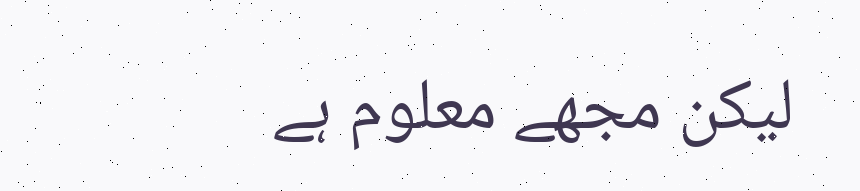لیکن مجھے معلوم ہے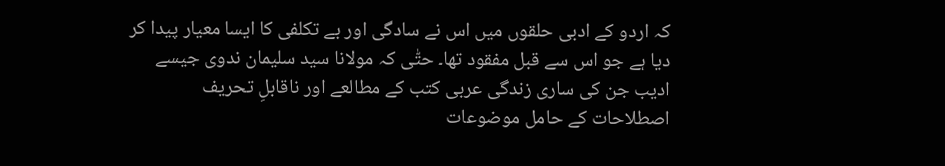کہ اردو کے ادبی حلقوں میں اس نے سادگی اور بے تکلفی کا ایسا معیار پیدا کر دیا ہے جو اس سے قبل مفقود تھا۔ حتّٰی کہ مولانا سید سلیمان ندوی جیسے ادیب جن کی ساری زندگی عربی کتب کے مطالعے اور ناقابلِ تحریف اصطلاحات کے حامل موضوعات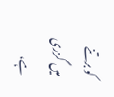کو برتنے میں گزری ہے،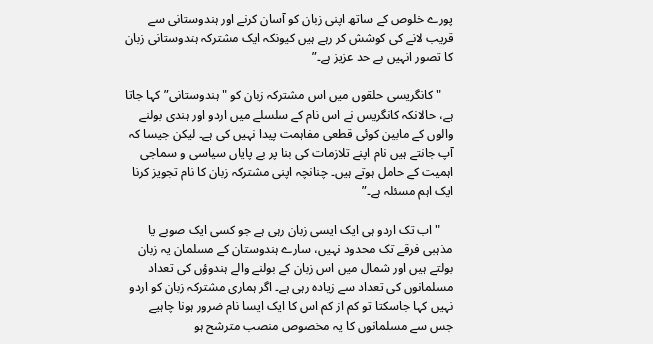پورے خلوص کے ساتھ اپنی زبان کو آسان کرنے اور ہندوستانی سے قریب لانے کی کوشش کر رہے ہیں کیونکہ ایک مشترکہ ہندوستانی زبان کا تصور انہیں بے حد عزیز ہے۔”

    "کانگریسی حلقوں میں اس مشترکہ زبان کو "ہندوستانی” کہا جاتا ہے، حالانکہ کانگریس نے اس نام کے سلسلے میں اردو اور ہندی بولنے والوں کے مابین کوئی قطعی مفاہمت پیدا نہیں کی ہے۔ لیکن جیسا کہ آپ جانتے ہیں نام اپنے تلازمات کی بنا پر بے پایاں سیاسی و سماجی اہمیت کے حامل ہوتے ہیں۔ چنانچہ اپنی مشترکہ زبان کا نام تجویز کرنا ایک اہم مسئلہ ہے۔”

    "اب تک اردو ہی ایک ایسی زبان رہی ہے جو کسی ایک صوبے یا مذہبی فرقے تک محدود نہیں، سارے ہندوستان کے مسلمان یہ زبان بولتے ہیں اور شمال میں اس زبان کے بولنے والے ہندوؤں کی تعداد مسلمانوں کی تعداد سے زیادہ رہی ہے۔ اگر ہماری مشترکہ زبان کو اردو نہیں کہا جاسکتا تو کم از کم اس کا ایک ایسا نام ضرور ہونا چاہیے جس سے مسلمانوں کا یہ مخصوص منصب مترشح ہو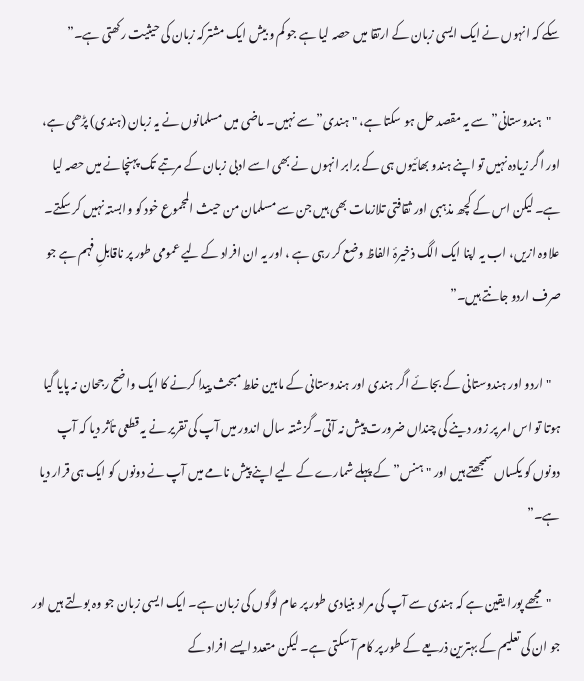سکے کہ انہوں نے ایک ایسی زبان کے ارتقا میں حصہ لیا ہے جو کم و بیش ایک مشترکہ زبان کی حیثیت رکھتی ہے۔”

    "ہندوستانی” سے یہ مقصد حل ہو سکتا ہے، "ہندی” سے نہیں۔ ماضی میں مسلمانوں نے یہ زبان (ہندی) پڑھی ہے، اور اگر زیادہ نہیں تو اپنے ہندو بھائیوں ہی کے برابر انہوں نے بھی اسے ادبی زبان کے مرتبے تک پہنچانے میں حصہ لیا ہے۔ لیکن اس کے کچھ مذہبی اور ثقافتی تلازمات بھی ہیں جن سے مسلمان من حیث المجموع خود کو وابستہ نہیں کر سکتے۔ علاوہ ازیں، اب یہ اپنا ایک الگ ذخیرۂ الفاظ وضع کر رہی ہے ، اور یہ ان افراد کے لیے عمومی طور پر ناقابلِ فہم ہے جو صرف اردو جانتے ہیں۔”

    "اردو اور ہندوستانی کے بجائے اگر ہندی اور ہندوستانی کے مابین خلط مبحث پیدا کرنے کا ایک واضح رجحان نہ پایا گیا ہوتا تو اس امر پر زور دینے کی چنداں ضرورت پیش نہ آتی۔ گزشتہ سال اندور میں آپ کی تقریر نے یہ قطعی تأثر دیا کہ آپ دونوں کو یکساں سمجھتے ہیں اور "ہنس” کے پہلے شمارے کے لیے اپنے پیش نامے میں آپ نے دونوں کو ایک ہی قرار دیا ہے۔”

    "مجھے پورا یقین ہے کہ ہندی سے آپ کی مراد بنیادی طور پر عام لوگوں کی زبان ہے۔ ایک ایسی زبان جو وہ بولتے ہیں اور جو ان کی تعلیم کے بہترین ذریعے کے طور پر کام آ سکتی ہے۔ لیکن متعدد ایسے افراد کے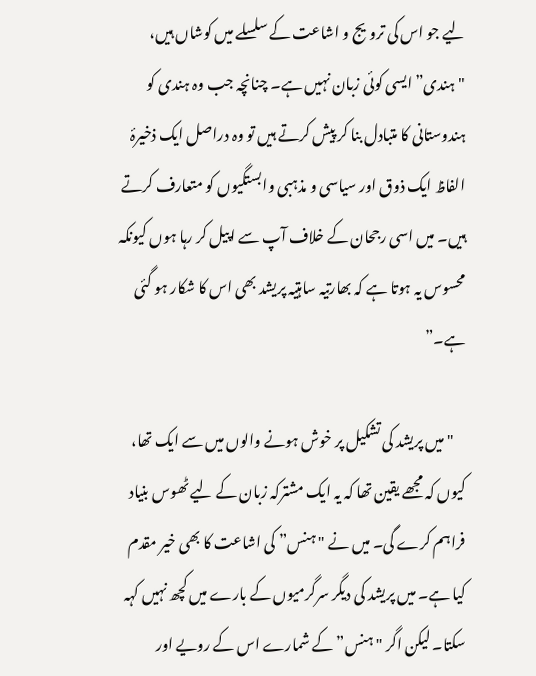لیے جو اس کی ترویج و اشاعت کے سلسلے میں کوشاں ہیں، "ہندی” ایسی کوئی زبان نہیں ہے۔ چنانچہ جب وہ ہندی کو ہندوستانی کا متبادل بنا کر پیش کرتے ہیں تو وہ دراصل ایک ذخیرۂ الفاظ ایک ذوق اور سیاسی و مذہبی وابستگیوں کو متعارف کرتے ہیں۔ میں اسی رجحان کے خلاف آپ سے اپیل کر رہا ہوں کیونکہ محسوس یہ ہوتا ہے کہ بھارتیہ ساہتیہ پریشد بھی اس کا شکار ہو گئی ہے۔”

    "میں پریشد کی تشکیل پر خوش ہونے والوں میں سے ایک تھا، کیوں کہ مجھے یقین تھا کہ یہ ایک مشترکہ زبان کے لیے ٹھوس بنیاد فراہم کرے گی۔ میں نے "ہنس” کی اشاعت کا بھی خیر مقدم کیا ہے۔ میں پریشد کی دیگر سرگرمیوں کے بارے میں کچھ نہیں کہہ سکتا۔ لیکن اگر "ہنس” کے شمارے اس کے رویے اور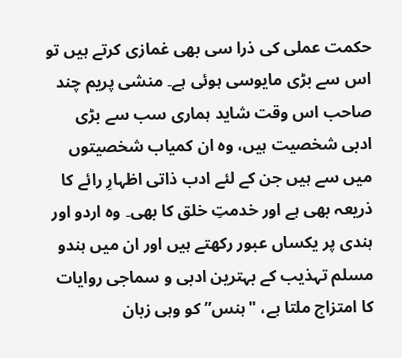حکمت عملی کی ذرا سی بھی غمازی کرتے ہیں تو اس سے بڑی مایوسی ہوئی ہے۔ منشی پریم چند صاحب اس وقت شاید ہماری سب سے بڑی ادبی شخصیت ہیں، وہ ان کمیاب شخصیتوں میں سے ہیں جن کے لئے ادب ذاتی اظہارِ رائے کا ذریعہ بھی ہے اور خدمتِ خلق کا بھی۔ وہ اردو اور ہندی پر یکساں عبور رکھتے ہیں اور ان میں ہندو مسلم تہذیب کے بہترین ادبی و سماجی روایات کا امتزاج ملتا ہے، "ہنس” کو وہی زبان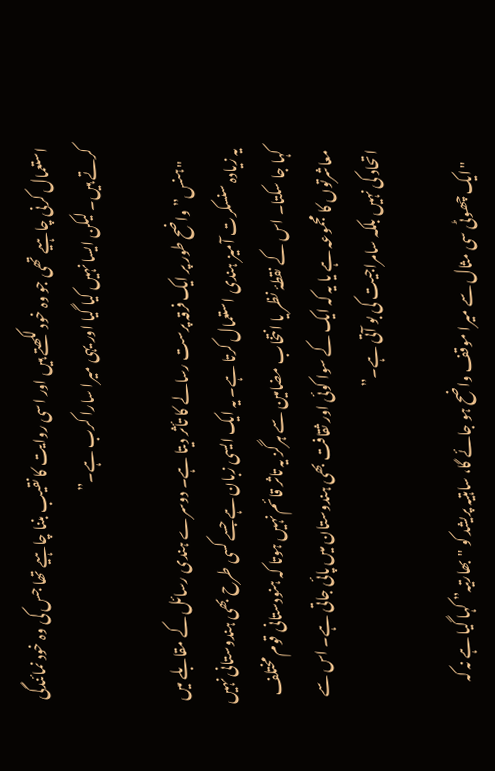استعمال کرنی چاہیے تھی جو وہ خود لکھتے ہیں اور اسی روایت کا نقیب بننا چاہیے تھا جس کی وہ خود نمائندگی کرتے ہیں۔ لیکن ایسا نہیں کیا گیا اور یہی میرا سارا کرب ہے۔”

    "ہنس” واضح طور پر ایک فرقہ پرست رسالے کا تأثر دیتا ہے۔ دوسرے ہندی رسائل کے مقابلے میں یہ زیادہ سنسکرت آمیز ہندی استعمال کرتا ہے۔ یہ ایک ایسی زبان ہے جسے کسی طرح بھی ہندوستانی نہیں کہا جا سکتا۔ اس کے نقطۂ نظر یا انتخاب مضامین سے ہرگز یہ تاثر قائم نہیں ہوتا کہ ہنودستانی قوم مختلف معاشرتوں کا مجموعہ ہے یا یہ کہ ایک کے سوا کوئی اور ثقافت بھی ہندوستان میں پائی جاتی ہے۔ اس سے اتحاد کی نہیں بلکہ سامراجیت کی بو آتی ہے۔”

    "ایک چھوٹی سی مثال سے میرا موقف واضح ہو جائے گا، ساہتیہ پریشد کو "بھارتیہ” کہا گیا ہے نہ کہ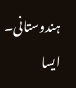ہندوستانی۔ ایسا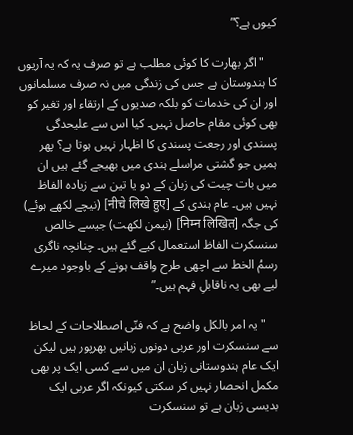کیوں ہے؟”

    "اگر بھارت کا کوئی مطلب ہے تو صرف یہ کہ یہ آریوں کا ہندوستان ہے جس کی زندگی میں نہ صرف مسلمانوں اور ان کی خدمات کو بلکہ صدیوں کے ارتقاء اور تغیر کو بھی کوئی مقام حاصل نہیں۔ کیا اس سے علیحدگی پسندی اور رجعت پسندی کا اظہار نہیں ہوتا ہے؟ پھر ہمیں جو گشتی مراسلے ہندی میں بھیجے گئے ہیں ان میں بات چیت کی زبان کے دو یا تین سے زیادہ الفاظ نہیں ہیں۔ عام ہندی کے [नीचे लिखे हुए] (نیچے لکھے ہوئے) کی جگہ [निम्न लिखित] (نیمن لکھت) جیسے خالص سنسکرت الفاظ استعمال کیے گئے ہیں۔ چنانچہ ناگری رسمُ الخط سے اچھی طرح واقف ہونے کے باوجود میرے لیے بھی یہ ناقابلِ فہم ہیں۔”

    "یہ امر بالکل واضح ہے کہ فنّی اصطلاحات کے لحاظ سے سنسکرت اور عربی دونوں زبانیں بھرپور ہیں لیکن ایک عام ہندوستانی زبان ان میں سے کسی ایک پر بھی مکمل انحصار نہیں کر سکتی کیونکہ اگر عربی ایک بدیسی زبان ہے تو سنسکرت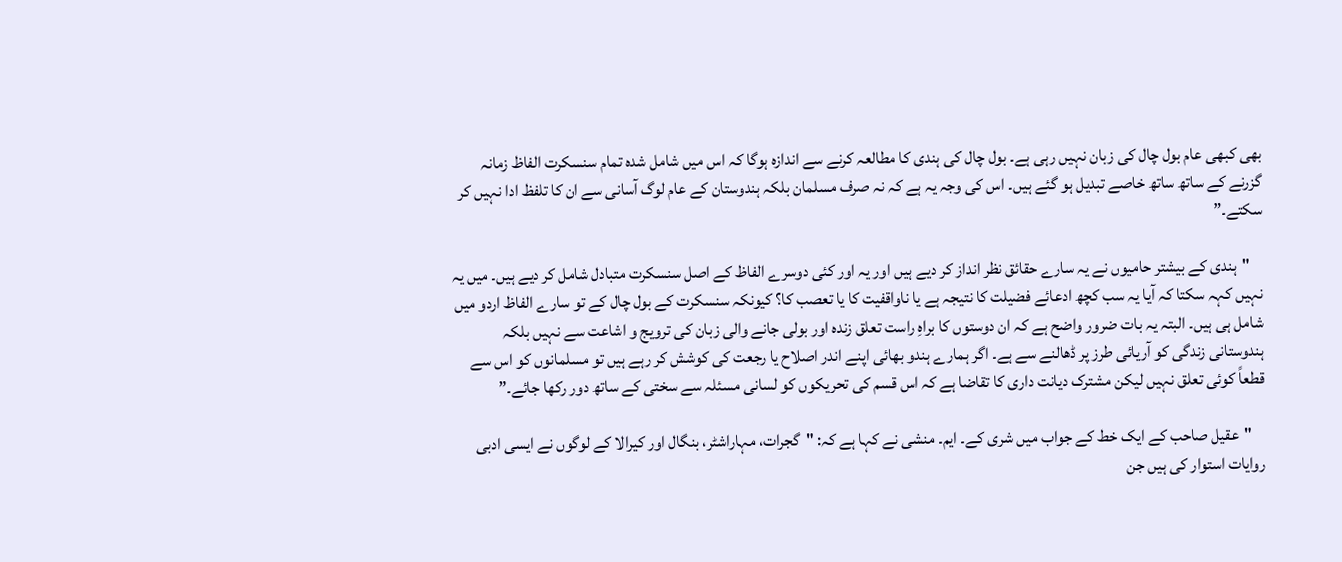بھی کبھی عام بول چال کی زبان نہیں رہی ہے۔ بول چال کی ہندی کا مطالعہ کرنے سے اندازہ ہوگا کہ اس میں شامل شدہ تمام سنسکرت الفاظ زمانہ گزرنے کے ساتھ ساتھ خاصے تبدیل ہو گئے ہیں۔ اس کی وجہ یہ ہے کہ نہ صرف مسلمان بلکہ ہندوستان کے عام لوگ آسانی سے ان کا تلفظ ادا نہیں کر سکتے۔”

    "ہندی کے بیشتر حامیوں نے یہ سارے حقائق نظر انداز کر دیے ہیں اور یہ اور کئی دوسرے الفاظ کے اصل سنسکرت متبادل شامل کر دیے ہیں۔ میں یہ نہیں کہہ سکتا کہ آیا یہ سب کچھ ادعائے فضیلت کا نتیجہ ہے یا ناواقفیت کا یا تعصب کا؟ کیونکہ سنسکرت کے بول چال کے تو سارے الفاظ اردو میں شامل ہی ہیں۔ البتہ یہ بات ضرور واضح ہے کہ ان دوستوں کا براہِ راست تعلق زندہ اور بولی جانے والی زبان کی ترویج و اشاعت سے نہیں بلکہ ہندوستانی زندگی کو آریائی طرز پر ڈھالنے سے ہے۔ اگر ہمارے ہندو بھائی اپنے اندر اصلاح یا رجعت کی کوشش کر رہے ہیں تو مسلمانوں کو اس سے قطعاً کوئی تعلق نہیں لیکن مشترک دیانت داری کا تقاضا ہے کہ اس قسم کی تحریکوں کو لسانی مسئلہ سے سختی کے ساتھ دور رکھا جائے۔”

    "عقیل صاحب کے ایک خط کے جواب میں شری کے۔ ایم۔ منشی نے کہا ہے کہ: "گجرات، مہاراشٹر، بنگال اور کیرالا کے لوگوں نے ایسی ادبی روایات استوار کی ہیں جن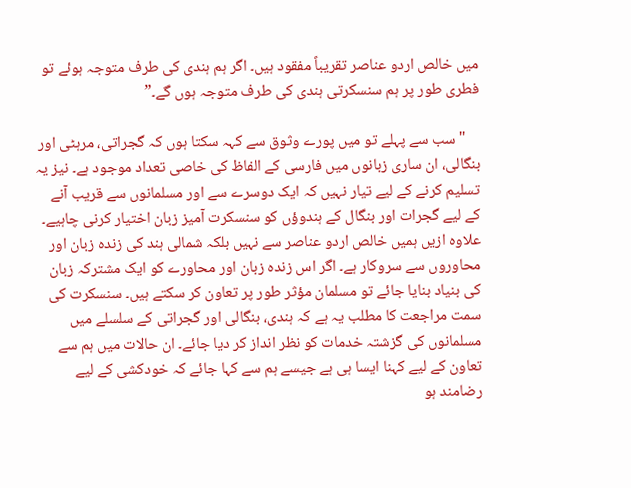میں خالص اردو عناصر تقریباً مفقود ہیں۔ اگر ہم ہندی کی طرف متوجہ ہوئے تو فطری طور پر ہم سنسکرتی ہندی کی طرف متوجہ ہوں گے۔”

    "سب سے پہلے تو میں پورے وثوق سے کہہ سکتا ہوں کہ گجراتی، مرہٹی اور بنگالی، ان ساری زبانوں میں فارسی کے الفاظ کی خاصی تعداد موجود ہے۔ نیز یہ تسلیم کرنے کے لیے تیار نہیں کہ ایک دوسرے سے اور مسلمانوں سے قریب آنے کے لیے گجرات اور بنگال کے ہندوؤں کو سنسکرت آمیز زبان اختیار کرنی چاہیے۔ علاوہ ازیں ہمیں خالص اردو عناصر سے نہیں بلکہ شمالی ہند کی زندہ زبان اور محاوروں سے سروکار ہے۔ اگر اس زندہ زبان اور محاورے کو ایک مشترکہ زبان کی بنیاد بنایا جائے تو مسلمان مؤثر طور پر تعاون کر سکتے ہیں۔ سنسکرت کی سمت مراجعت کا مطلب یہ ہے کہ ہندی، بنگالی اور گجراتی کے سلسلے میں مسلمانوں کی گزشتہ خدمات کو نظر انداز کر دیا جائے۔ ان حالات میں ہم سے تعاون کے لیے کہنا ایسا ہی ہے جیسے ہم سے کہا جائے کہ خودکشی کے لیے رضامند ہو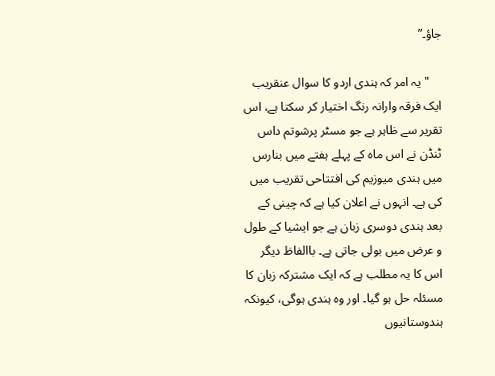جاؤ۔”

    "یہ امر کہ ہندی اردو کا سوال عنقریب ایک فرقہ وارانہ رنگ اختیار کر سکتا ہے، اس تقریر سے ظاہر ہے جو مسٹر پرشوتم داس ٹنڈن نے اس ماہ کے پہلے ہفتے میں بنارس میں ہندی میوزیم کی افتتاحی تقریب میں کی ہے۔ انہوں نے اعلان کیا ہے کہ چینی کے بعد ہندی دوسری زبان ہے جو ایشیا کے طول و عرض میں بولی جاتی ہے۔ باالفاظ دیگر اس کا یہ مطلب ہے کہ ایک مشترکہ زبان کا مسئلہ حل ہو گیا۔ اور وہ ہندی ہوگی، کیونکہ ہندوستانیوں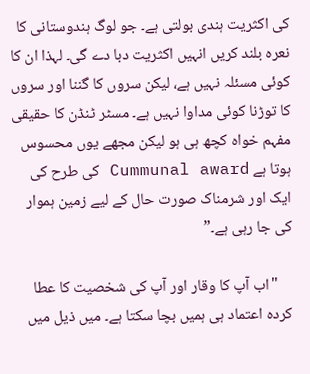کی اکثریت ہندی بولتی ہے۔ جو لوگ ہندوستانی کا نعرہ بلند کریں انہیں اکثریت دبا دے گی۔ لہذا ان کا کوئی مسئلہ نہیں ہے، لیکن سروں کا گننا اور سروں کا توڑنا کوئی مداوا نہیں ہے۔ مسٹر ٹنڈن کا حقیقی مفہم خواہ کچھ ہی ہو لیکن مجھے یوں محسوس ہوتا ہے Cummunal award کی طرح کی ایک اور شرمناک صورت حال کے لیے زمین ہموار کی جا رہی ہے۔”

    "اب آپ کا وقار اور آپ کی شخصیت کا عطا کردہ اعتماد ہی ہمیں بچا سکتا ہے۔ میں ذیل میں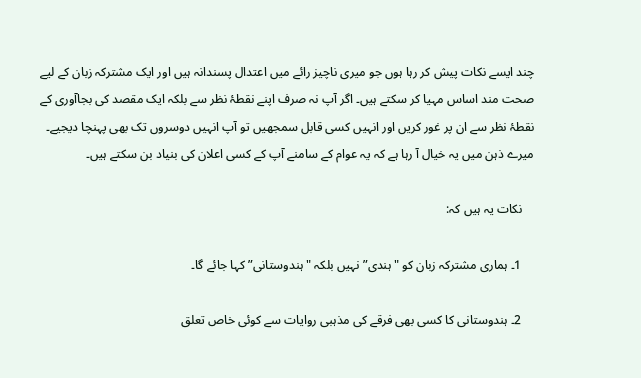چند ایسے نکات پیش کر رہا ہوں جو میری ناچیز رائے میں اعتدال پسندانہ ہیں اور ایک مشترکہ زبان کے لیے صحت مند اساس مہیا کر سکتے ہیں۔ اگر آپ نہ صرف اپنے نقطۂ نظر سے بلکہ ایک مقصد کی بجاآوری کے نقطۂ نظر سے ان پر غور کریں اور انہیں کسی قابل سمجھیں تو آپ انہیں دوسروں تک بھی پہنچا دیجیے۔ میرے ذہن میں یہ خیال آ رہا ہے کہ یہ عوام کے سامنے آپ کے کسی اعلان کی بنیاد بن سکتے ہیں۔

    نکات یہ ہیں کہ:

    1۔ ہماری مشترکہ زبان کو "ہندی” نہیں بلکہ "ہندوستانی” کہا جائے گا۔

    2۔ ہندوستانی کا کسی بھی فرقے کی مذہبی روایات سے کوئی خاص تعلق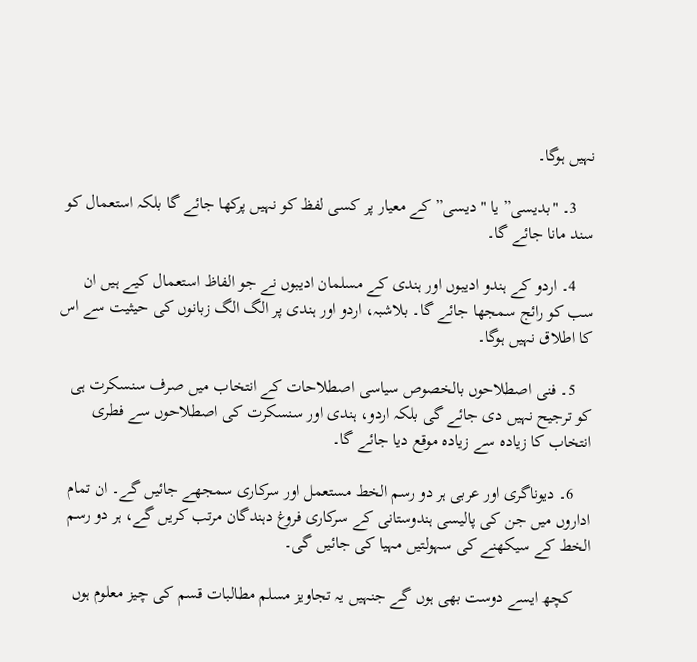نہیں ہوگا۔

    3۔ "بدیسی” یا "دیسی” کے معیار پر کسی لفظ کو نہیں پرکھا جائے گا بلکہ استعمال کو سند مانا جائے گا۔

    4۔ اردو کے ہندو ادیبوں اور ہندی کے مسلمان ادیبوں نے جو الفاظ استعمال کیے ہیں ان سب کو رائج سمجھا جائے گا۔ بلاشبہ، اردو اور ہندی پر الگ الگ زبانوں کی حیثیت سے اس کا اطلاق نہیں ہوگا۔

    5۔ فنی اصطلاحوں بالخصوص سیاسی اصطلاحات کے انتخاب میں صرف سنسکرت ہی کو ترجیح نہیں دی جائے گی بلکہ اردو، ہندی اور سنسکرت کی اصطلاحوں سے فطری انتخاب کا زیادہ سے زیادہ موقع دیا جائے گا۔

    6۔ دیوناگری اور عربی ہر دو رسم الخط مستعمل اور سرکاری سمجھے جائیں گے۔ ان تمام اداروں میں جن کی پالیسی ہندوستانی کے سرکاری فروغ دہندگان مرتب کریں گے، ہر دو رسم الخط کے سیکھنے کی سہولتیں مہیا کی جائیں گی۔

    کچھ ایسے دوست بھی ہوں گے جنہیں یہ تجاویز مسلم مطالبات قسم کی چیز معلوم ہوں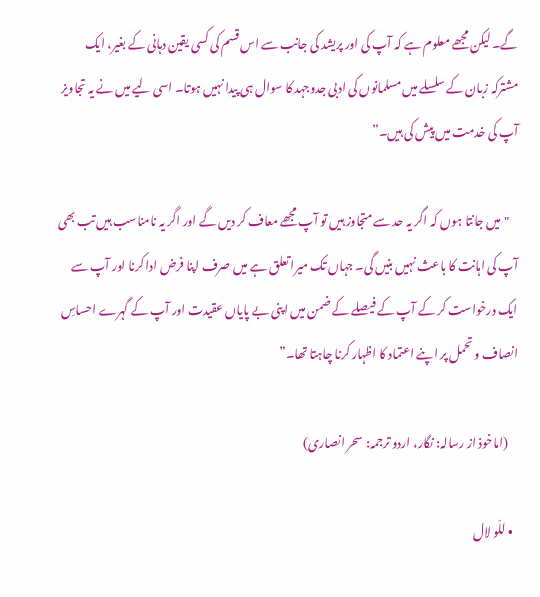گے۔ لیکن مجھے معلوم ہے کہ آپ کی اور پریشد کی جانب سے اس قسم کی کسی یقین دہانی کے بغیر، ایک مشترکہ زبان کے سلسلے میں مسلمانوں کی ادبی جدوجہد کا سوال ہی پیدا نہیں ہوتا۔ اسی لیے میں نے یہ تجاویز آپ کی خدمت میں پیش کی ہیں۔”

    "میں جانتا ہوں کہ اگر یہ حد سے متجاوز ہیں تو آپ مجھے معاف کر دیں گے اور اگر یہ نامناسب ہیں تب بھی آپ کی اہانت کا باعث نہیں بنیں گی۔ جہاں تک میرا تعلق ہے میں صرف اپنا فرض ادا کرنا اور آپ سے ایک درخواست کر کے آپ کے فیصلے کے ضمن میں اپنی بے پایاں عقیدت اور آپ کے گہرے احساسِ انصاف و تحمل پر اپنے اعتماد کا اظہار کرنا چاہتا تھا۔”

    (اماخوذ از رسالہ: نگار، اردو ترجمہ: سحر انصاری)

  • للّو لال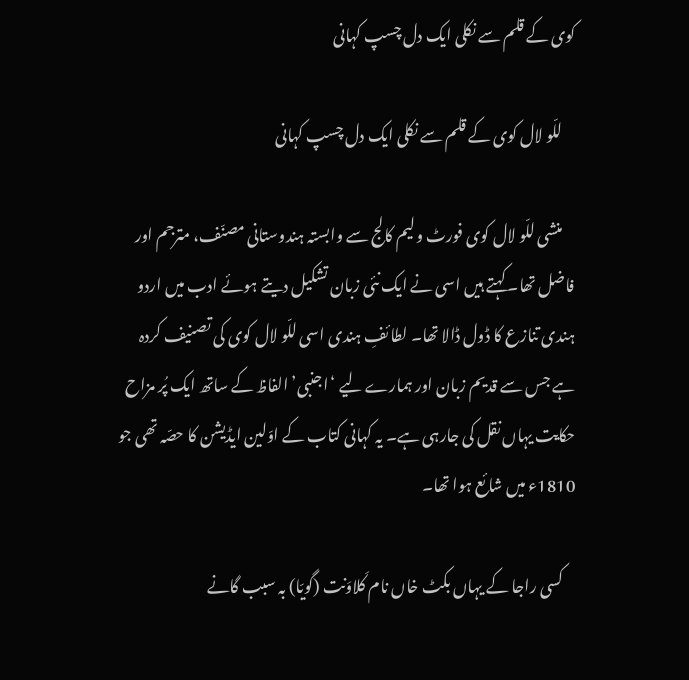کوی کے قلم سے نکلی ایک دل چسپ کہانی

    للّو لال کوی کے قلم سے نکلی ایک دل چسپ کہانی

    منشی للّو لال کوی فورٹ ولیم کالج سے وابستہ ہندوستانی مصنّف، مترجم اور فاضل تھا۔ کہتے ہیں اسی نے ایک نئی زبان تشکیل دیتے ہوئے ادب میں اردو ہندی تنازع کا ڈول ڈالا تھا۔ لطائفِ ہندی اسی للّو لال کوی کی تصنیف کردہ ہے جس سے قدیم زبان اور ہمارے لیے ‘اجنبی’ الفاظ کے ساتھ ایک پُر مزاح حکایت یہاں نقل کی جارہی ہے۔ یہ کہانی کتاب کے اوّلین ایڈیشن کا حصّہ تھی جو 1810ء میں شائع ہوا تھا۔

    کسی راجا کے یہاں بکٹ خاں نام کَلاوَنت (گویّا) بہ سبب گانے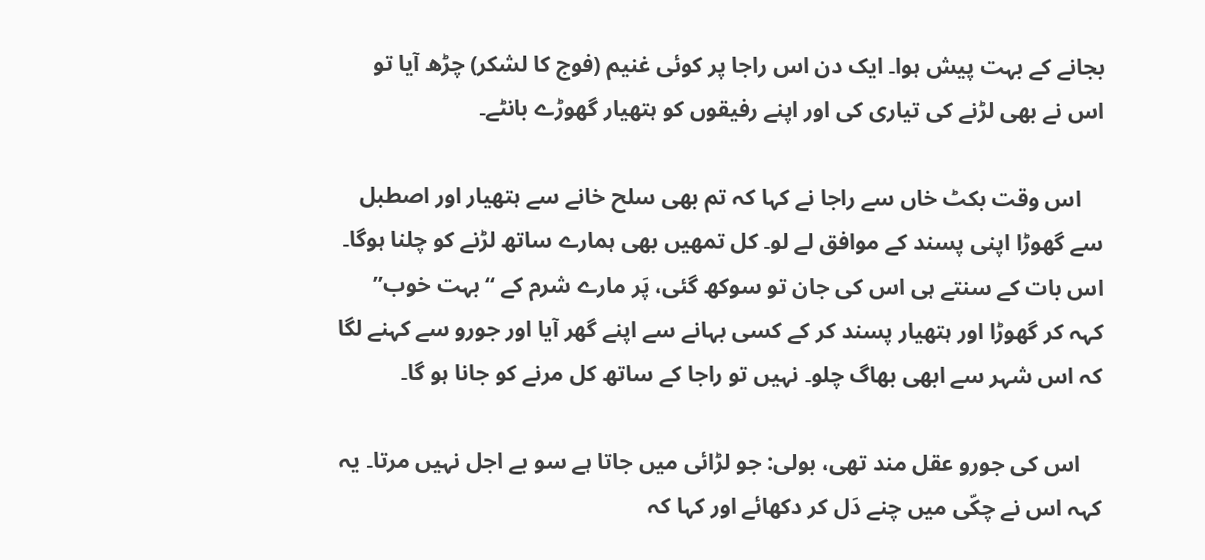بجانے کے بہت پیش ہوا۔ ایک دن اس راجا پر کوئی غنیم (فوج کا لشکر) چڑھ آیا تو اس نے بھی لڑنے کی تیاری کی اور اپنے رفیقوں کو ہتھیار گھوڑے بانٹے۔

    اس وقت بکٹ خاں سے راجا نے کہا کہ تم بھی سلح خانے سے ہتھیار اور اصطبل سے گھوڑا اپنی پسند کے موافق لے لو۔ کل تمھیں بھی ہمارے ساتھ لڑنے کو چلنا ہوگا۔ اس بات کے سنتے ہی اس کی جان تو سوکھ گئی، پَر مارے شرم کے “بہت خوب” کہہ کر گھوڑا اور ہتھیار پسند کر کے کسی بہانے سے اپنے گھر آیا اور جورو سے کہنے لگا کہ اس شہر سے ابھی بھاگ چلو۔ نہیں تو راجا کے ساتھ کل مرنے کو جانا ہو گا۔

    اس کی جورو عقل مند تھی، بولی: جو لڑائی میں جاتا ہے سو بے اجل نہیں مرتا۔ یہ کہہ اس نے چکّی میں چنے دَل کر دکھائے اور کہا کہ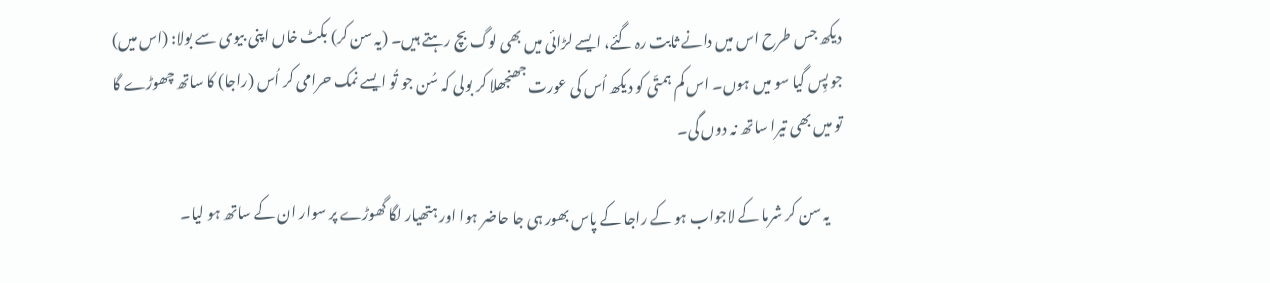دیکھ جس طرح اس میں دانے ثابت رہ گئے، ایسے لڑائی میں بھی لوگ بچ رہتے ہیں۔ (یہ سن کر) بکٹ خاں اپنی بیوی سے بولا: (اس میں) جو پِس گیا سو میں ہوں۔ اس کم ہمتّی کو دیکھ اُس کی عورت جھنجھلا کر بولی کہ سُن جو تُو ایسے نمک حرامی کر اُس (راجا) کا ساتھ چھوڑے گا تو میں بھی تیرا ساتھ نہ دوں گی۔

    یہ سن کر شرما کے لاجواب ہو کے راجا کے پاس بھور ہی جا حاضر ہوا اور ہتھیار لگا گھوڑے پر سوار ان کے ساتھ ہو لیا۔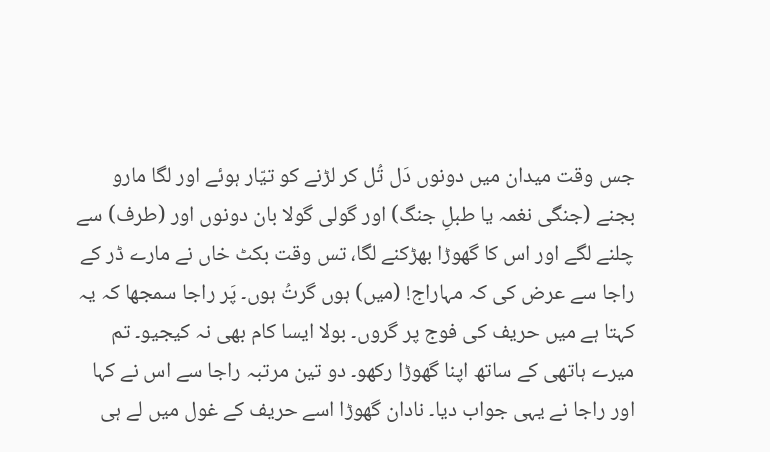جس وقت میدان میں دونوں دَل تُل کر لڑنے کو تیّار ہوئے اور لگا مارو بجنے (جنگی نغمہ یا طبلِ جنگ) اور گولی گولا بان دونوں اور (طرف) سے چلنے لگے اور اس کا گھوڑا بھڑکنے لگا، تس وقت بکٹ خاں نے مارے ڈر کے راجا سے عرض کی کہ مہاراج! (میں) ہوں گرتُ ہوں۔ پَر راجا سمجھا کہ یہ کہتا ہے میں حریف کی فوج پر گروں۔ بولا ایسا کام بھی نہ کیجیو۔ تم میرے ہاتھی کے ساتھ اپنا گھوڑا رکھو۔ دو تین مرتبہ راجا سے اس نے کہا اور راجا نے یہی جواب دیا۔ نادان گھوڑا اسے حریف کے غول میں لے ہی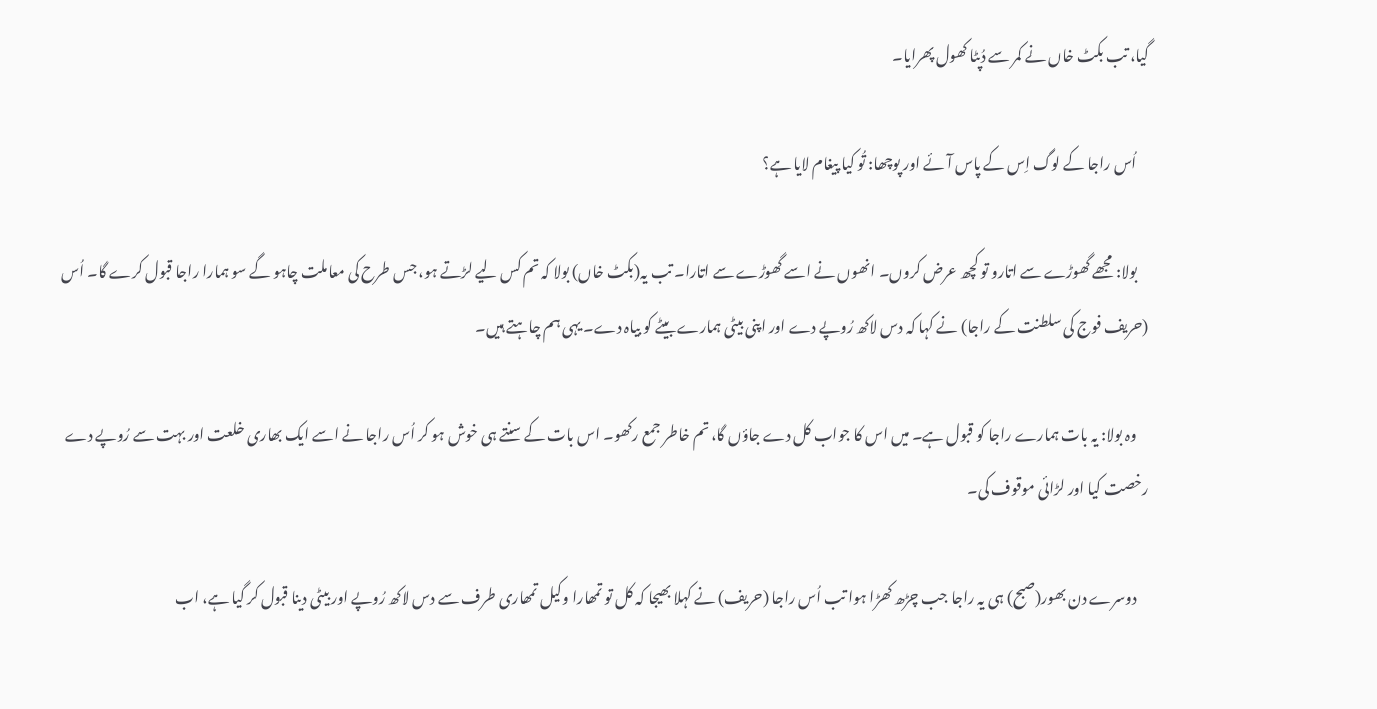گیا، تب بکٹ خاں نے کمر سے دُپٹا کھول پھرایا۔

    اُس راجا کے لوگ اِس کے پاس آئے اور پوچھا: تُو کیا پیغام لایا ہے؟

    بولا: مجھے گھوڑے سے اتارو تو کچھ عرض کروں۔ انھوں نے اسے گھوڑے سے اتارا۔ تب یہ(بکٹ خاں) بولا کہ تم کس لیے لڑتے ہو، جس طرح کی معاملت چاہو گے سو ہمارا راجا قبول کرے گا۔ اُس (حریف فوج کی سلطنت کے راجا) نے کہا کہ دس لاکھ رُوپے دے اور اپنی بیٹی ہمارے بیٹے کو بیاہ دے۔ یہی ہم چاہتے ہیں۔

    وہ بولا: یہ بات ہمارے راجا کو قبول ہے۔ میں اس کا جواب کل دے جاؤں گا، تم خاطر جمع رکھو۔ اس بات کے سنتے ہی خوش ہو کر اُس راجا نے اسے ایک بھاری خلعت اور بہت سے رُوپے دے رخصت کیا اور لڑائی موقوف کی۔

    دوسرے دن بھور(صبح) ہی یہ راجا جب چڑھ کھڑا ہوا تب اُس راجا (حریف) نے کہلا بھیجا کہ کل تو تمھارا وکیل تمھاری طرف سے دس لاکھ رُوپے اور بیٹی دینا قبول کر گیا ہے، اب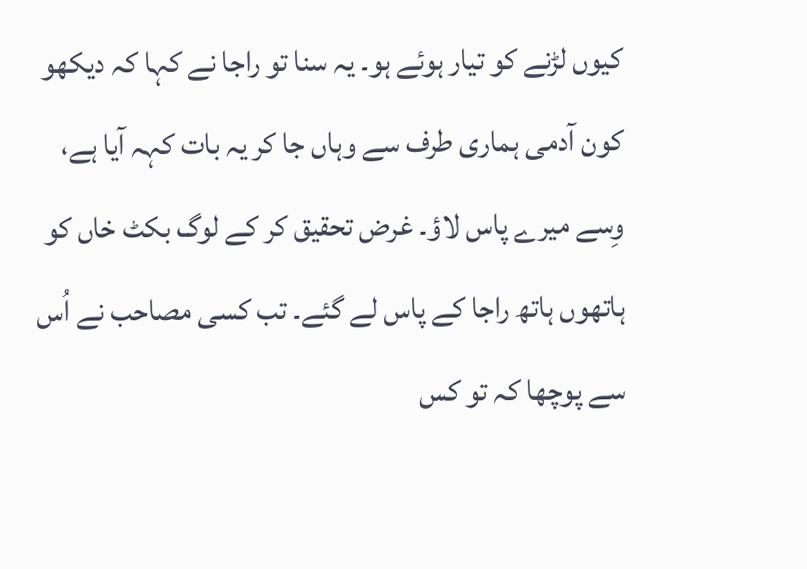کیوں لڑنے کو تیار ہوئے ہو۔ یہ سنا تو راجا نے کہا کہ دیکھو کون آدمی ہماری طرف سے وہاں جا کر یہ بات کہہ آیا ہے، وِسے میرے پاس لاؤ۔ غرض تحقیق کر کے لوگ بکٹ خاں کو ہاتھوں ہاتھ راجا کے پاس لے گئے۔ تب کسی مصاحب نے اُس سے پوچھا کہ تو کس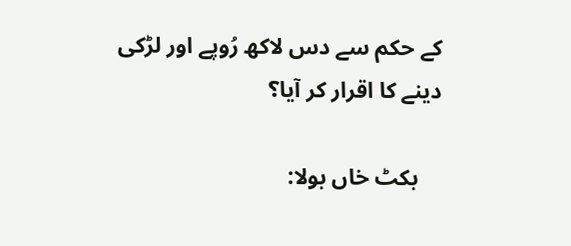کے حکم سے دس لاکھ رُوپے اور لڑکی دینے کا اقرار کر آیا؟

    بکٹ خاں بولا: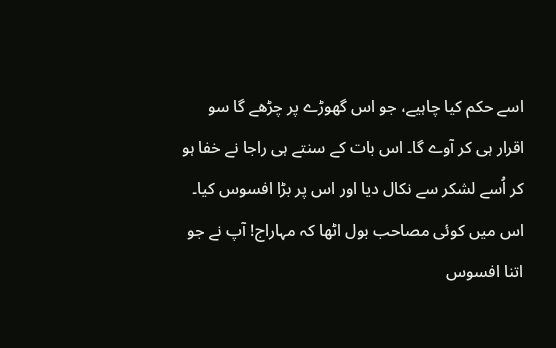اسے حکم کیا چاہیے، جو اس گھوڑے پر چڑھے گا سو اقرار ہی کر آوے گا۔ اس بات کے سنتے ہی راجا نے خفا ہو کر اُسے لشکر سے نکال دیا اور اس پر بڑا افسوس کیا۔ اس میں کوئی مصاحب بول اٹھا کہ مہاراج! آپ نے جو اتنا افسوس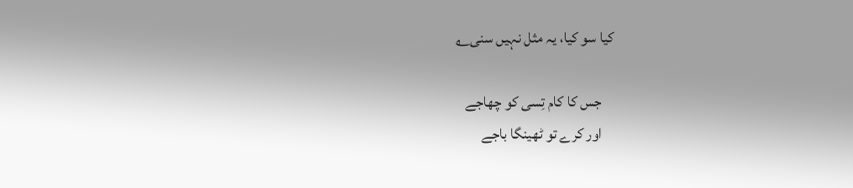کیا سو کیا، یہ مثل نہیں سنی؎

    جس کا کام تِسی کو چھاجے
    اور کرے تو ٹھینگا باجے